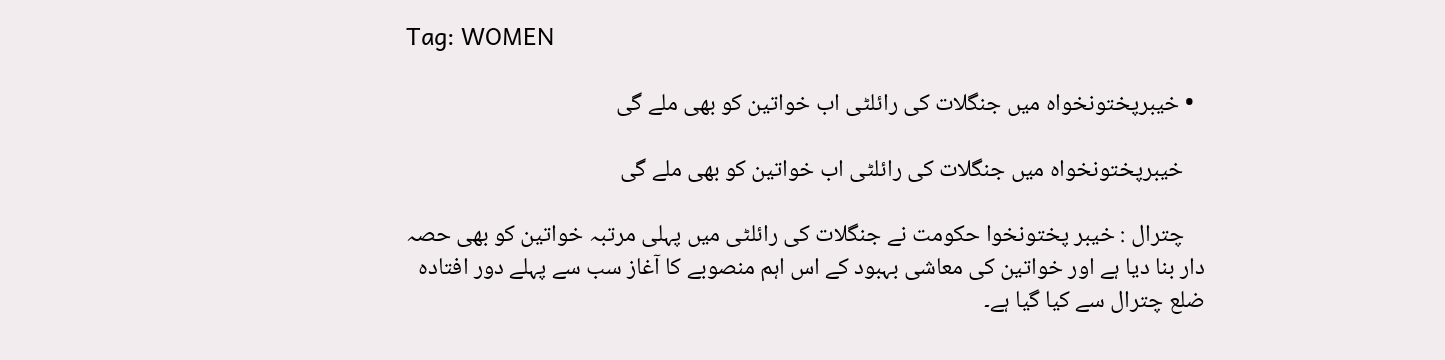Tag: WOMEN

  • خیبرپختونخواہ میں جنگلات کی رائلٹی اب خواتین کو بھی ملے گی

    خیبرپختونخواہ میں جنگلات کی رائلٹی اب خواتین کو بھی ملے گی

    چترال : خیبر پختونخوا حکومت نے جنگلات کی رائلٹی میں پہلی مرتبہ خواتین کو بھی حصہ دار بنا دیا ہے اور خواتین کی معاشی بہبود کے اس اہم منصوبے کا آغاز سب سے پہلے دور افتادہ ضلع چترال سے کیا گیا ہے۔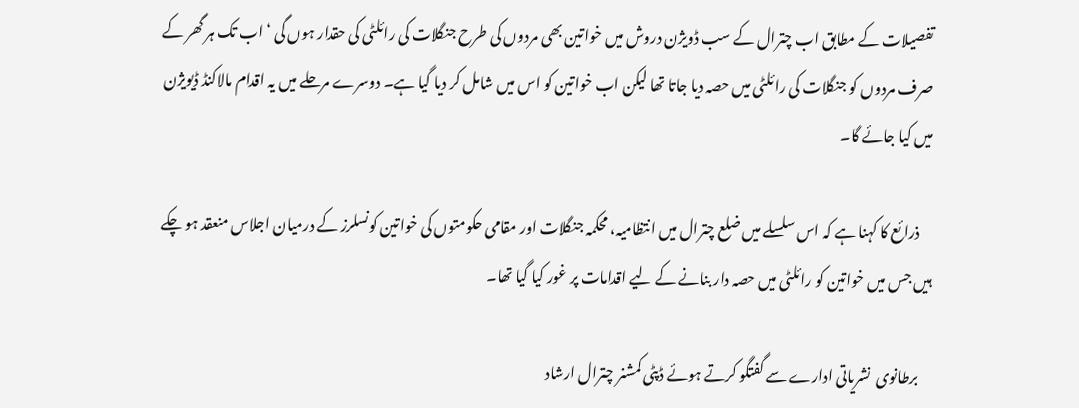تفصیلات کے مطابق اب چترال کے سب ڈویژن دروش میں خواتین بھی مردوں کی طرح جنگلات کی رائلٹی کی حقدار ہوں گی ‘ اب تک ہر گھر کے صرف مردوں کو جنگلات کی رائلٹی میں حصہ دیا جاتا تھا لیکن اب خواتین کو اس میں شامل کر دیا گیا ہے۔ دوسرے مرحلے میں یہ اقدام مالاکنڈ ڈیویژن میں کیا جائے گا۔

    ذرائع کا کہنا ہے کہ اس سلسلے میں ضلع چترال میں انتظامیہ، محکمہ جنگلات اور مقامی حکومتوں کی خواتین کونسلرز کے درمیان اجلاس منعقد ہو چکے ہیں جس میں خواتین کو رائلٹی میں حصہ دار بنانے کے لیے اقدامات پر غور کیا گیا تھا۔

    برطانوی  نشریاتی ادارے سے گفتگو کرتے ہوئے ڈپٹی کمشنر چترال ارشاد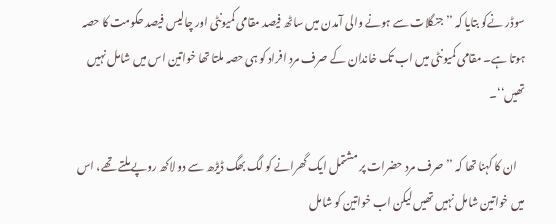سوڈر نےکو بتایا کہ ’’جنگلات سے ہونے والی آمدن میں ساٹھ فیصد مقامی کمیونٹی اور چالیس فیصد حکومت کا حصہ ہوتا ہے۔ مقامی کمیونٹی میں اب تک خاندان کے صرف مرد افراد کو ہی حصہ ملتا تھا خواتین اس میں شامل نہیں تھیں‘‘۔

    ان کا کہنا تھا کہ ’’صرف مرد حضرات پر مشتمل ایک گھرانے کو لگ بھگ ڈیڑھ سے دو لاکھ روپے ملتے تھے، اس میں خواتین شامل نہیں تھیں لیکن اب خواتین کو شامل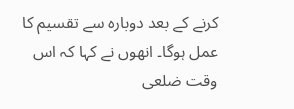کرنے کے بعد دوبارہ سے تقسیم کا عمل ہوگا۔ انھوں نے کہا کہ اس وقت ضلعی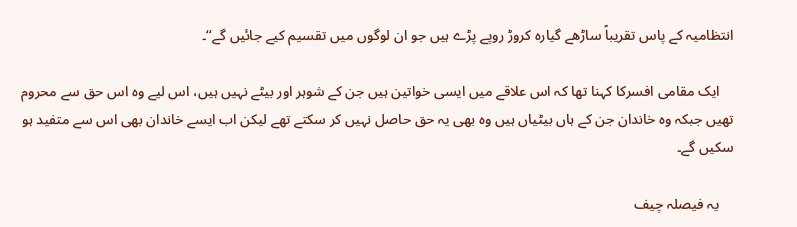انتظامیہ کے پاس تقریباً ساڑھے گیارہ کروڑ روپے پڑے ہیں جو ان لوگوں میں تقسیم کیے جائیں گے‘‘۔

    ایک مقامی افسرکا کہنا تھا کہ اس علاقے میں ایسی خواتین ہیں جن کے شوہر اور بیٹے نہیں ہیں، اس لیے وہ اس حق سے محروم تھیں جبکہ وہ خاندان جن کے ہاں بیٹیاں ہیں وہ بھی یہ حق حاصل نہیں کر سکتے تھے لیکن اب ایسے خاندان بھی اس سے متفید ہو سکیں گے۔

    یہ فیصلہ چیف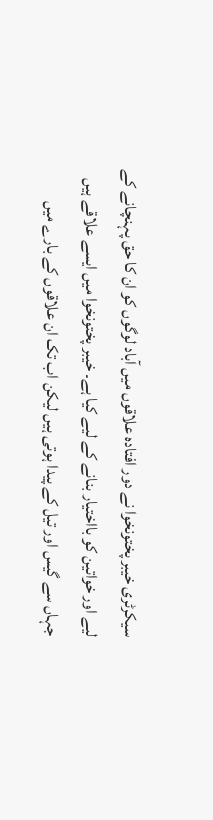سیکرٹری خیبر پختونخوا نے دور افتادہ علاقوں میں آباد لوگوں کو ان کا حق پہنچانے کے لیے اور خواتین کو بااختیار بنانے کے لیے کیا ہے۔ خیبر پختونخوا میں ایسے علاقے ہیں جہاں سے گیس اور تیل کے پیدا ہوتی ہیں لیکن اب تک ان علاقوں کے بارے میں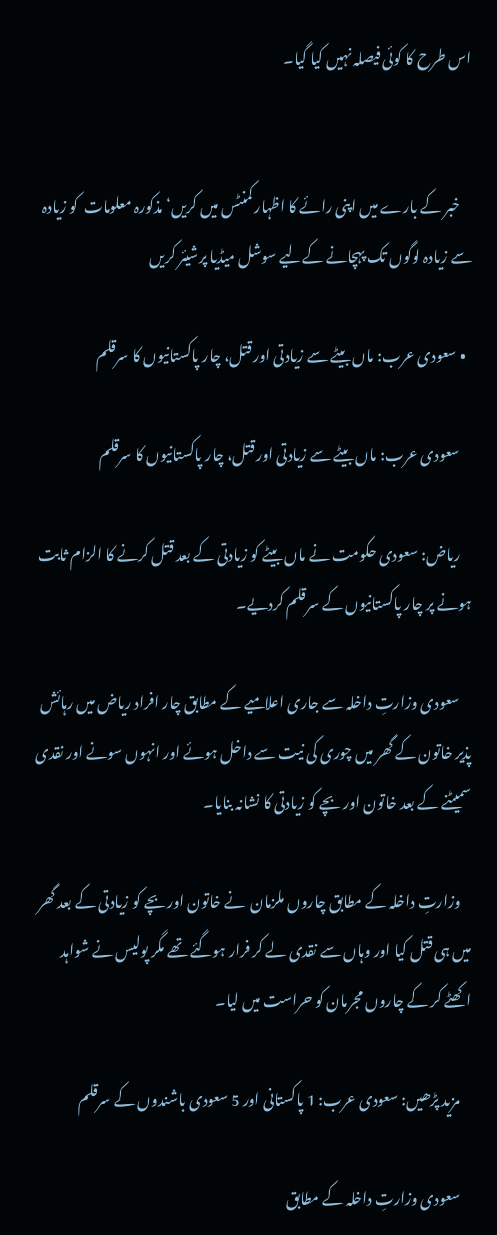اس طرح کا کوئی فیصلہ نہیں کیا گیا۔


    خبر کے بارے میں اپنی رائے کا اظہار کمنٹس میں کریں‘ مذکورہ معلومات  کو زیادہ سے زیادہ لوگوں تک پہچانے کےلیے سوشل میڈیا پرشیئر کریں

  • سعودی عرب: ماں بیٹے سے زیادتی اور قتل، چار پاکستانیوں کا سرقلم

    سعودی عرب: ماں بیٹے سے زیادتی اور قتل، چار پاکستانیوں کا سرقلم

    ریاض: سعودی حکومت نے ماں بیٹے کو زیادتی کے بعد قتل کرنے کا الزام ثابت ہونے پر چار پاکستانیوں کے سرقلم کردیے۔

    سعودی وزارتِ داخلہ سے جاری اعلامیے کے مطابق چار افراد ریاض میں رہائش پذیر خاتون کے گھر میں چوری کی نیت سے داخل ہوئے اور انہوں سونے اور نقدی سمیٹنے کے بعد خاتون اور بچے کو زیادتی کا نشانہ بنایا۔

    وزارتِ داخلہ کے مطابق چاروں ملزمان  نے خاتون اور بچے کو زیادتی کے بعد گھر میں ہی قتل کیا اور وہاں سے نقدی لے کر فرار ہوگئے تھے مگر پولیس نے شواہد اکھٹے کر کے چاروں مجرمان کو حراست میں لیا۔

    مزید پڑھیں: سعودی عرب: 1 پاکستانی اور 5 سعودی باشندوں‌ کے سرقلم

    سعودی وزارتِ داخلہ کے مطابق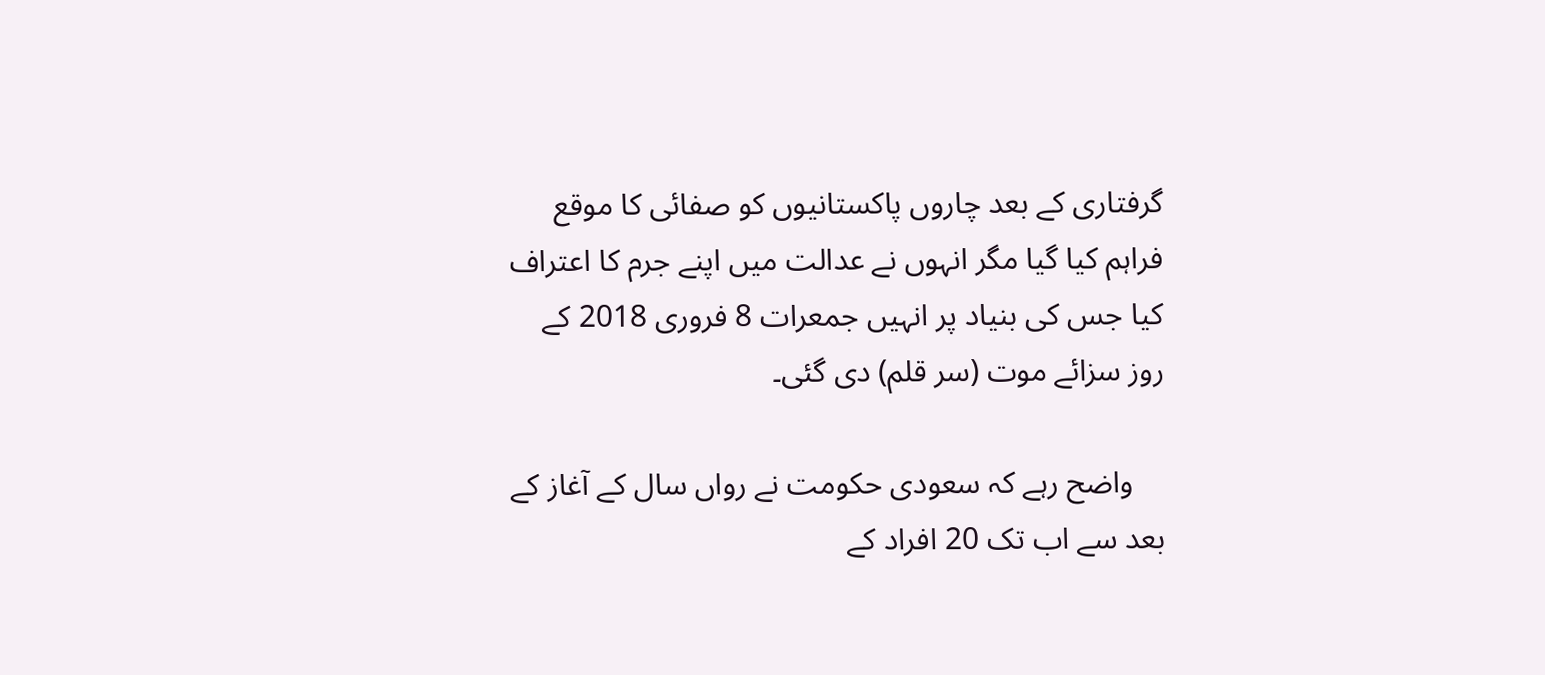گرفتاری کے بعد چاروں پاکستانیوں کو صفائی کا موقع فراہم کیا گیا مگر انہوں نے عدالت میں اپنے جرم کا اعتراف کیا جس کی بنیاد پر انہیں جمعرات 8 فروری 2018 کے روز سزائے موت (سر قلم) دی گئی۔

    واضح رہے کہ سعودی حکومت نے رواں سال کے آغاز کے بعد سے اب تک 20 افراد کے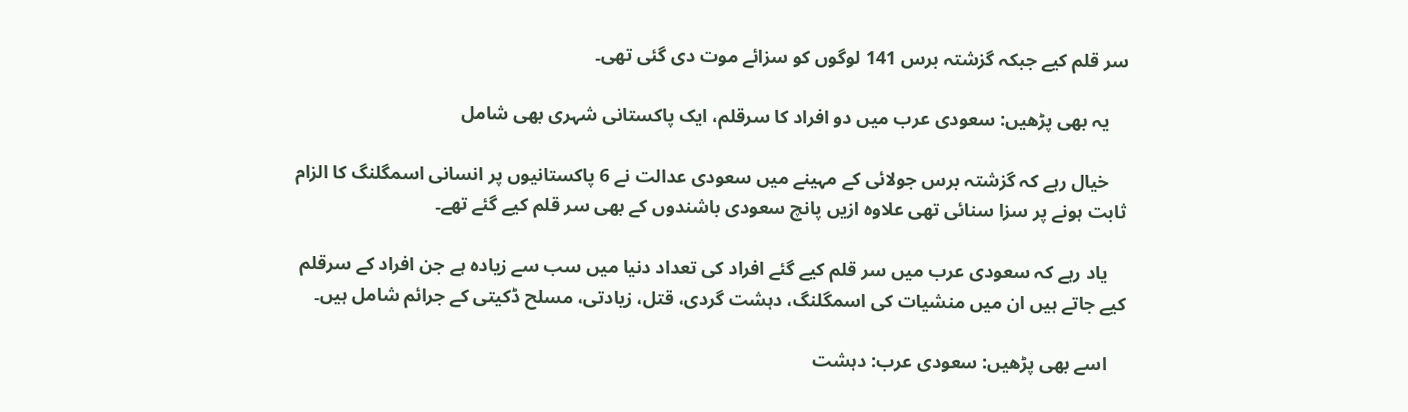سر قلم کیے جبکہ گزشتہ برس 141 لوگوں کو سزائے موت دی گئی تھی۔

    یہ بھی پڑھیں: سعودی عرب میں دو افراد کا سرقلم، ایک پاکستانی شہری بھی شامل

    خیال رہے کہ گزشتہ برس جولائی کے مہینے میں سعودی عدالت نے 6 پاکستانیوں پر انسانی اسمگلنگ کا الزام ثابت ہونے پر سزا سنائی تھی علاوہ ازیں پانچ سعودی باشندوں کے بھی سر قلم کیے گئے تھے۔

    یاد رہے کہ سعودی عرب میں سر قلم کیے گئے افراد کی تعداد دنیا میں سب سے زیادہ ہے جن افراد کے سرقلم کیے جاتے ہیں ان میں منشیات کی اسمگلنگ، دہشت گردی، قتل، زیادتی، مسلح ڈکیتی کے جرائم شامل ہیں۔

    اسے بھی پڑھیں: سعودی عرب: دہشت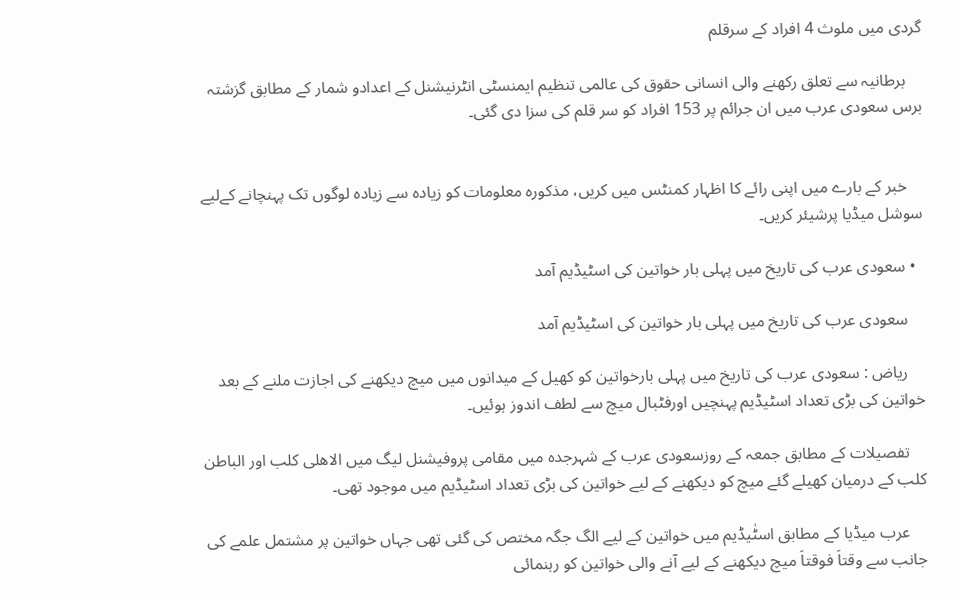گردی میں ملوث 4 افراد کے سرقلم

    برطانیہ سے تعلق رکھنے والی انسانی حقوق کی عالمی تنظیم ایمنسٹی انٹرنیشنل کے اعدادو شمار کے مطابق گزشتہ برس سعودی عرب میں ان جرائم پر 153 افراد کو سر قلم کی سزا دی گئی۔


    خبر کے بارے میں اپنی رائے کا اظہار کمنٹس میں کریں، مذکورہ معلومات کو زیادہ سے زیادہ لوگوں تک پہنچانے کےلیے سوشل میڈیا پرشیئر کریں۔

  • سعودی عرب کی تاریخ میں پہلی بار خواتین کی اسٹیڈیم آمد

    سعودی عرب کی تاریخ میں پہلی بار خواتین کی اسٹیڈیم آمد

    ریاض : سعودی عرب کی تاریخ میں پہلی بارخواتین کو کھیل کے میدانوں میں میچ دیکھنے کی اجازت ملنے کے بعد خواتین کی بڑی تعداد اسٹیڈیم پہنچیں اورفٹبال میچ سے لطف اندوز ہوئیں۔

    تفصیلات کے مطابق جمعہ کے روزسعودی عرب کے شہرجدہ میں مقامی پروفیشنل لیگ میں الاھلی کلب اور الباطن کلب کے درمیان کھیلے گئے میچ کو دیکھنے کے لیے خواتین کی بڑی تعداد اسٹیڈیم میں موجود تھی۔

    عرب میڈیا کے مطابق اسٹٰیڈیم میں خواتین کے لیے الگ جگہ مختص کی گئی تھی جہاں خواتین پر مشتمل علمے کی جانب سے وقتاَ فوقتاَ میچ دیکھنے کے لیے آنے والی خواتین کو رہنمائی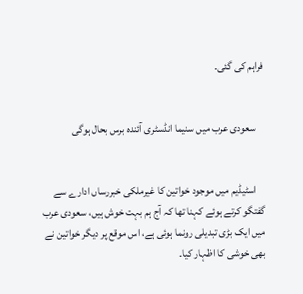فراہم کی گئی۔


    سعودی عرب میں سنیما انڈسٹری آئندہ برس بحال ہوگی


    اسٹیڈیم میں موجود خواتین کا غیرملکی خبررساں ادارے سے گفتگو کرتے ہوئے کہنا تھا کہ آج ہم بہت خوش ہیں، سعودی عرب میں ایک بڑی تبدیلی رونما ہوئی ہے، اس موقع پر دیگر خواتین نے بھی خوشی کا اظہار کیا۔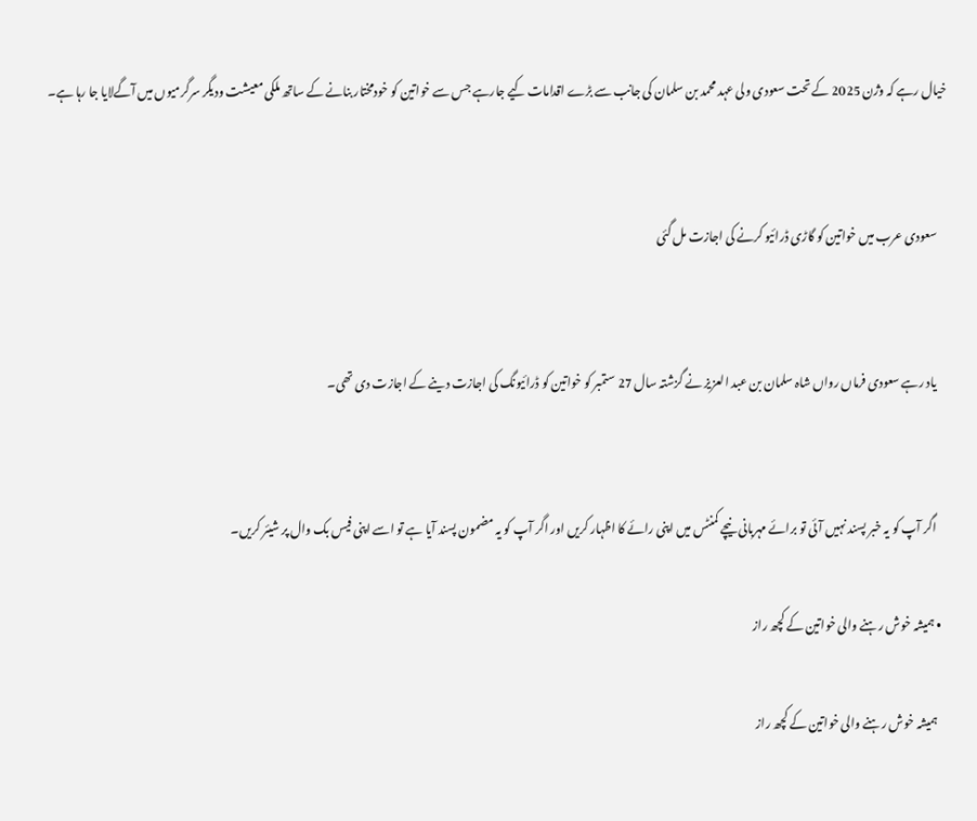خیال رہے کہ وژن 2025 کے تحت سعودی ولی عہد محمد بن سلمان کی جانب سے بڑے اقدامات کیے جارہے جس سے خواتین کو خودمختار بنانے کے ساتھ ملکی معیشت ودیگر سرگرمیوں میں آگےلایا جا رہا ہے۔


    سعودی عرب میں خواتین کو گاڑی ڈرائیو کرنے کی اجازت مل گئی


    یاد رہے سعودی فرماں رواں شاہ سلمان بن عبد العزیز نے گزشتہ سال 27 ستمبر کو خواتین کو ڈرائیونگ کی اجازت دینے کے اجازت دی تھی۔


    اگر آپ کو یہ خبر پسند نہیں آئی تو برائے مہربانی نیچے کمنٹس میں اپنی رائے کا اظہار کریں اور اگر آپ کو یہ مضمون پسند آیا ہے تو اسے اپنی فیس بک وال پر شیئر کریں۔

  • ہمیشہ خوش رہنے والی خواتین کے کچھ راز

    ہمیشہ خوش رہنے والی خواتین کے کچھ راز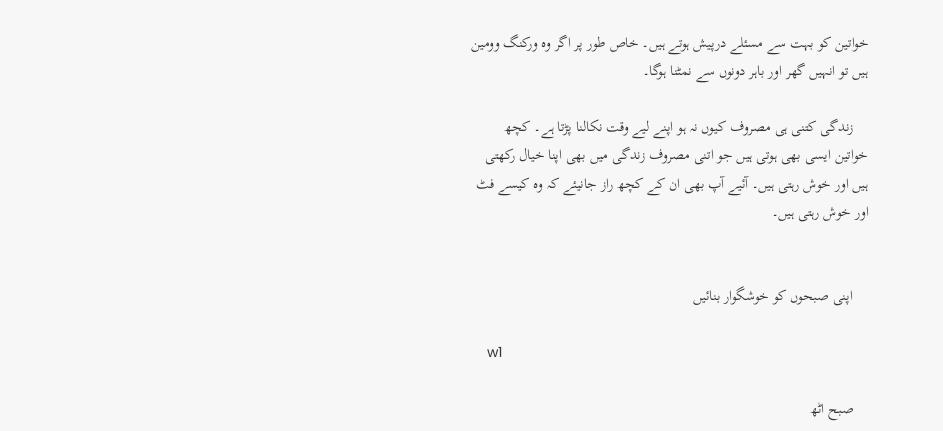خواتین کو بہت سے مسئلے درپیش ہوتے ہیں۔ خاص طور پر اگر وہ ورکنگ وومین ہیں تو انہیں گھر اور باہر دونوں سے نمٹنا ہوگا۔

    زندگی کتنی ہی مصروف کیوں نہ ہو اپنے لیے وقت نکالنا پڑتا ہے۔ کچھ خواتین ایسی بھی ہوتی ہیں جو اتنی مصروف زندگی میں بھی اپنا خیال رکھتی ہیں اور خوش رہتی ہیں۔ آئیے آپ بھی ان کے کچھ راز جانیئے کہ وہ کیسے فٹ اور خوش رہتی ہیں۔


    اپنی صبحوں کو خوشگوار بنائیں

    w1

    صبح اٹھ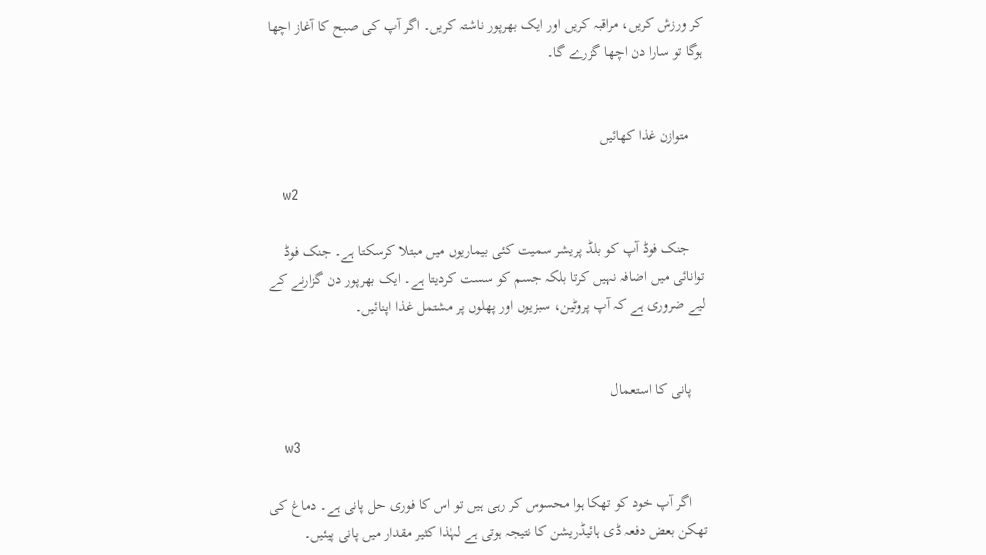کر ورزش کریں، مراقبہ کریں اور ایک بھرپور ناشتہ کریں۔ اگر آپ کی صبح کا آغاز اچھا ہوگا تو سارا دن اچھا گزرے گا۔


    متوازن غذا کھائیں

    w2

    جنک فوڈ آپ کو بلڈ پریشر سمیت کئی بیماریوں میں مبتلا کرسکتا ہے۔ جنک فوڈ توانائی میں اضافہ نہیں کرتا بلکہ جسم کو سست کردیتا ہے۔ ایک بھرپور دن گزارنے کے لیے ضروری ہے کہ آپ پروٹین، سبزیوں اور پھلوں پر مشتمل غذا اپنائیں۔


    پانی کا استعمال

    w3

    اگر آپ خود کو تھکا ہوا محسوس کر رہی ہیں تو اس کا فوری حل پانی ہے۔ دماغ کی تھکن بعض دفعہ ڈی ہائیڈریشن کا نتیجہ ہوتی ہے لہٰذا کثیر مقدار میں پانی پیئیں۔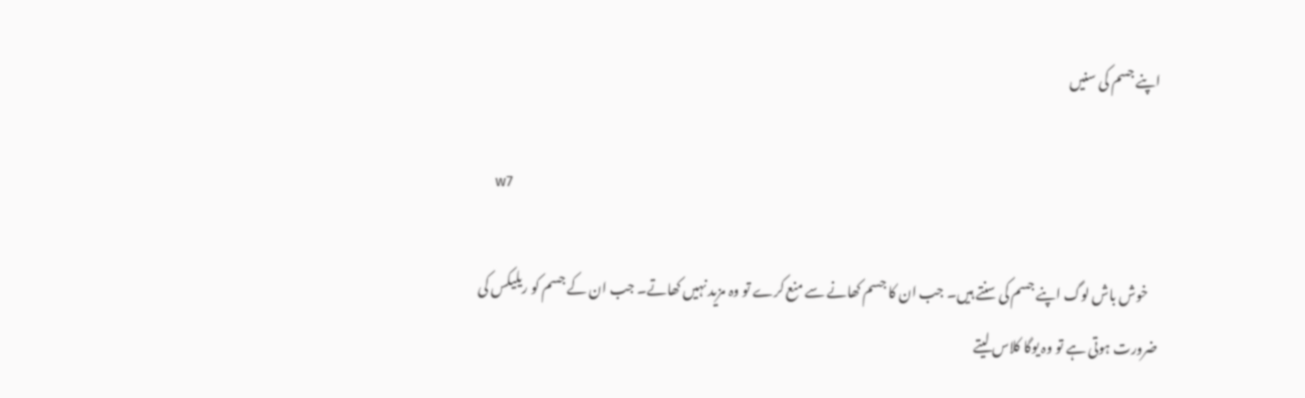اپنے جسم کی سنیں

    w7

    خوش باش لوگ اپنے جسم کی سنتے ہیں۔ جب ان کا جسم کھانے سے منع کرے تو وہ مزید نہیں کھاتے۔ جب ان کے جسم کو ریلیکس کی ضرورت ہوتی ہے تو وہ یوگا کلاس لیتے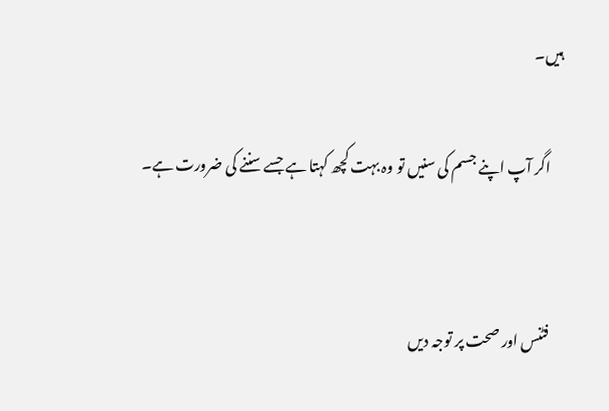ہیں۔

    اگر آپ اپنے جسم کی سنیں تو وہ بہت کچھ کہتا ہے جسے سننے کی ضرورت ہے۔


    فٹنس اور صحت پر توجہ دیں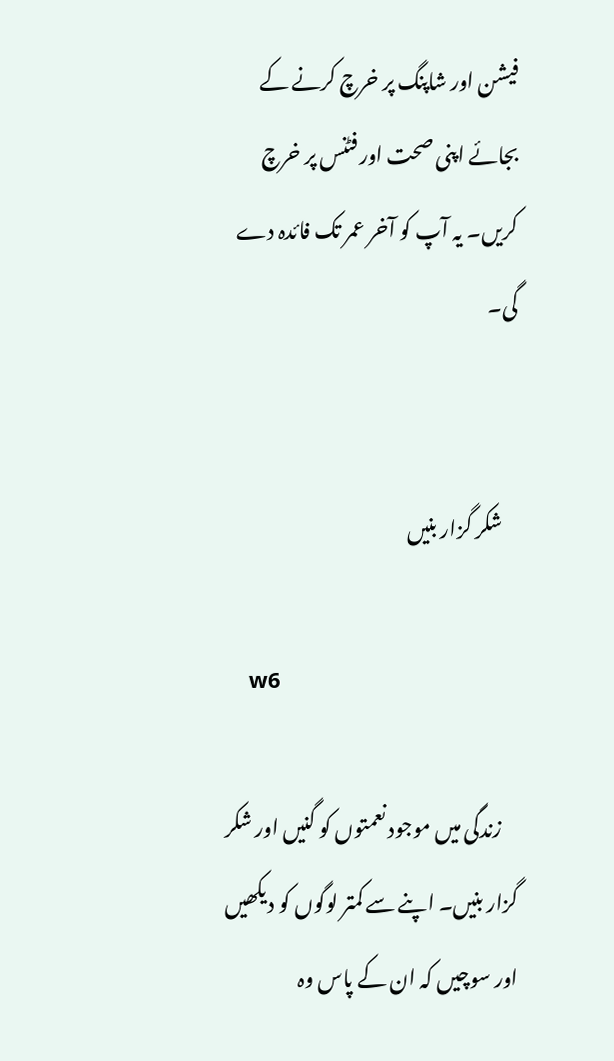فیشن اور شاپنگ پر خرچ کرنے کے بجائے اپنی صحت اور فٹنس پر خرچ کریں۔ یہ آپ کو آخر عمر تک فائدہ دے گی۔


    شکر گزار بنیں

    w6

    زندگی میں موجود نعمتوں کو گنیں اور شکر گزار بنیں۔ اپنے سے کمتر لوگوں کو دیکھیں اور سوچیں کہ ان کے پاس وہ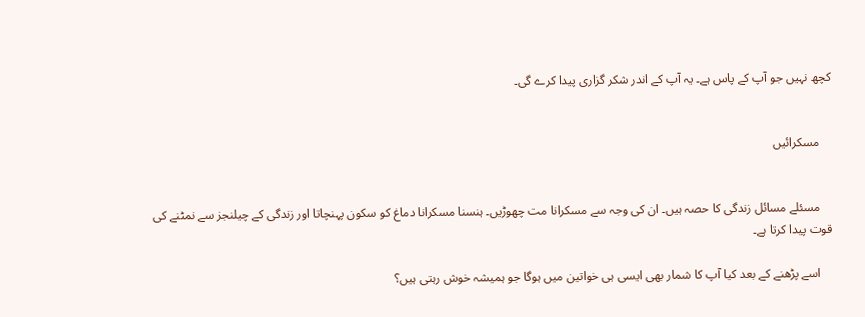کچھ نہیں جو آپ کے پاس ہے۔ یہ آپ کے اندر شکر گزاری پیدا کرے گی۔


    مسکرائیں


    مسئلے مسائل زندگی کا حصہ ہیں۔ ان کی وجہ سے مسکرانا مت چھوڑیں۔ ہنسنا مسکرانا دماغ کو سکون پہنچاتا اور زندگی کے چیلنجز سے نمٹنے کی قوت پیدا کرتا ہے۔

    اسے پڑھنے کے بعد کیا آپ کا شمار بھی ایسی ہی خواتین میں ہوگا جو ہمیشہ خوش رہتی ہیں؟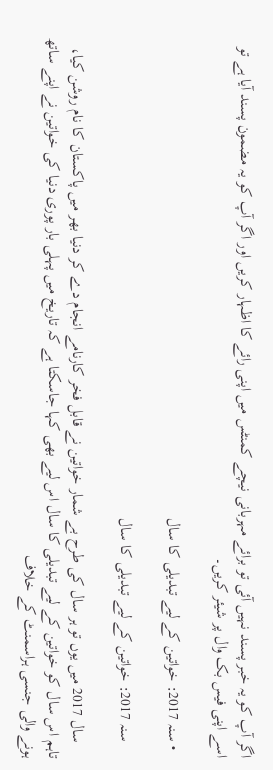اگر آپ کو یہ خبر پسند نہیں آئی تو برائے مہربانی نیچے کمنٹس میں اپنی رائے کا اظہار کریں اور اگر آپ کو یہ مضمون پسند آیا ہے تو اسے اپنی فیس بک وال پر شیئر کریں۔

  • سنہ 2017: خواتین کے لیے تبدیلی کا سال

    سنہ 2017: خواتین کے لیے تبدیلی کا سال

    سال 2017 میں یوں تو ہر سال کی طرح بے شمار خواتین نے قابل فخر کارنامے انجام دے کر دنیا بھر میں پاکستان کا نام روشن کیا، تاہم اس سال کو خواتین کے لیے تبدیلی کا سال اس لیے بھی کہا جاسکتا ہے کہ تاریخ میں پہلی بار پوری دنیا کی خواتین نے اپنے ساتھ ہونے والی جنسی ہراسمنٹ کے خلاف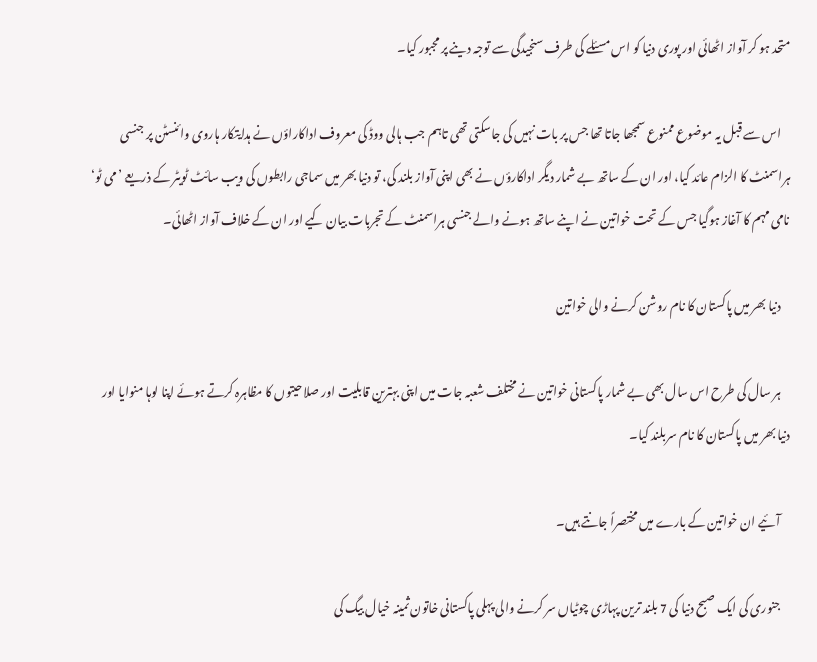متحد ہو کر آواز اٹھائی اور پوری دنیا کو اس مسئلے کی طرف سنجیدگی سے توجہ دینے پر مجبور کیا۔

    اس سے قبل یہ موضوع ممنوع سمجھا جاتا تھا جس پر بات نہیں کی جاسکتی تھی تاہم جب ہالی ووڈ کی معروف اداکاراؤں نے ہدایتکار ہاروی وائنسٹن پر جنسی ہراسمنٹ کا الزام عائد کیا، اور ان کے ساتھ بے شمار دیگر اداکارؤں نے بھی اپنی آواز بلند کی، تو دنیا بھر میں سماجی رابطوں کی ویب سائٹ ٹویٹر کے ذریعے ’می ٹو‘ نامی مہم کا آغاز ہوگیا جس کے تحت خواتین نے اپنے ساتھ ہونے والے جنسی ہراسمنٹ کے تجربات بیان کیے اور ان کے خلاف آواز اٹھائی۔

    دنیا بھر میں پاکستان کا نام روشن کرنے والی خواتین

    ہر سال کی طرح اس سال بھی بے شمار پاکستانی خواتین نے مختلف شعبہ جات میں اپنی بہترین قابلیت اور صلاحیتوں کا مظاہرہ کرتے ہوئے اپنا لوہا منوایا اور دنیا بھر میں پاکستان کا نام سربلند کیا۔

    آئیے ان خواتین کے بارے میں مختصراً جانتے ہیں۔

    جنوری کی ایک صبح دنیا کی 7 بلند ترین پہاڑی چوٹیاں سر کرنے والی پہلی پاکستانی خاتون ثمینہ خیال بیگ کی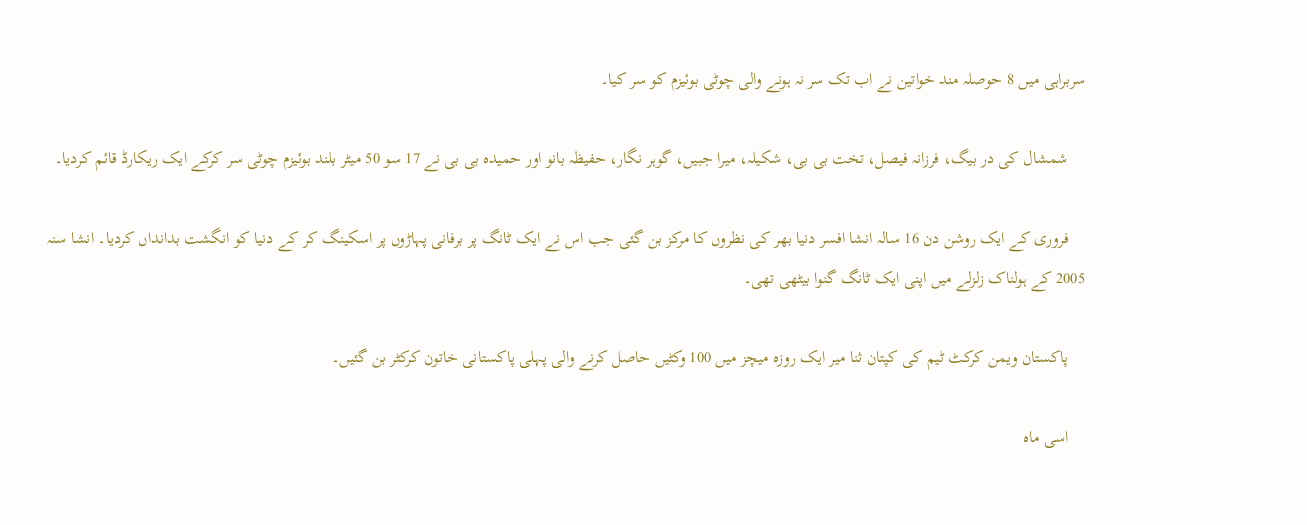سربراہی میں 8 حوصلہ مند خواتین نے اب تک سر نہ ہونے والی چوٹی بوئیزم کو سر کیا۔

    شمشال کی در بیگ، فرزانہ فیصل، تخت بی بی، شکیلہ، میرا جبیں، گوہر نگار، حفیظہ بانو اور حمیدہ بی بی نے 17 سو 50 میٹر بلند بوئیزم چوٹی سر کرکے ایک ریکارڈ قائم کردیا۔

    فروری کے ایک روشن دن 16 سالہ انشا افسر دنیا بھر کی نظروں کا مرکز بن گئی جب اس نے ایک ٹانگ پر برفانی پہاڑوں پر اسکینگ کر کے دنیا کو انگشت بدانداں کردیا۔ انشا سنہ 2005 کے ہولناک زلزلے میں اپنی ایک ٹانگ گنوا بیٹھی تھی۔

    پاکستان ویمن کرکٹ ٹیم کی کپتان ثنا میر ایک روزہ میچز میں 100 وکٹیں حاصل کرنے والی پہلی پاکستانی خاتون کرکٹر بن گئیں۔

    اسی ماہ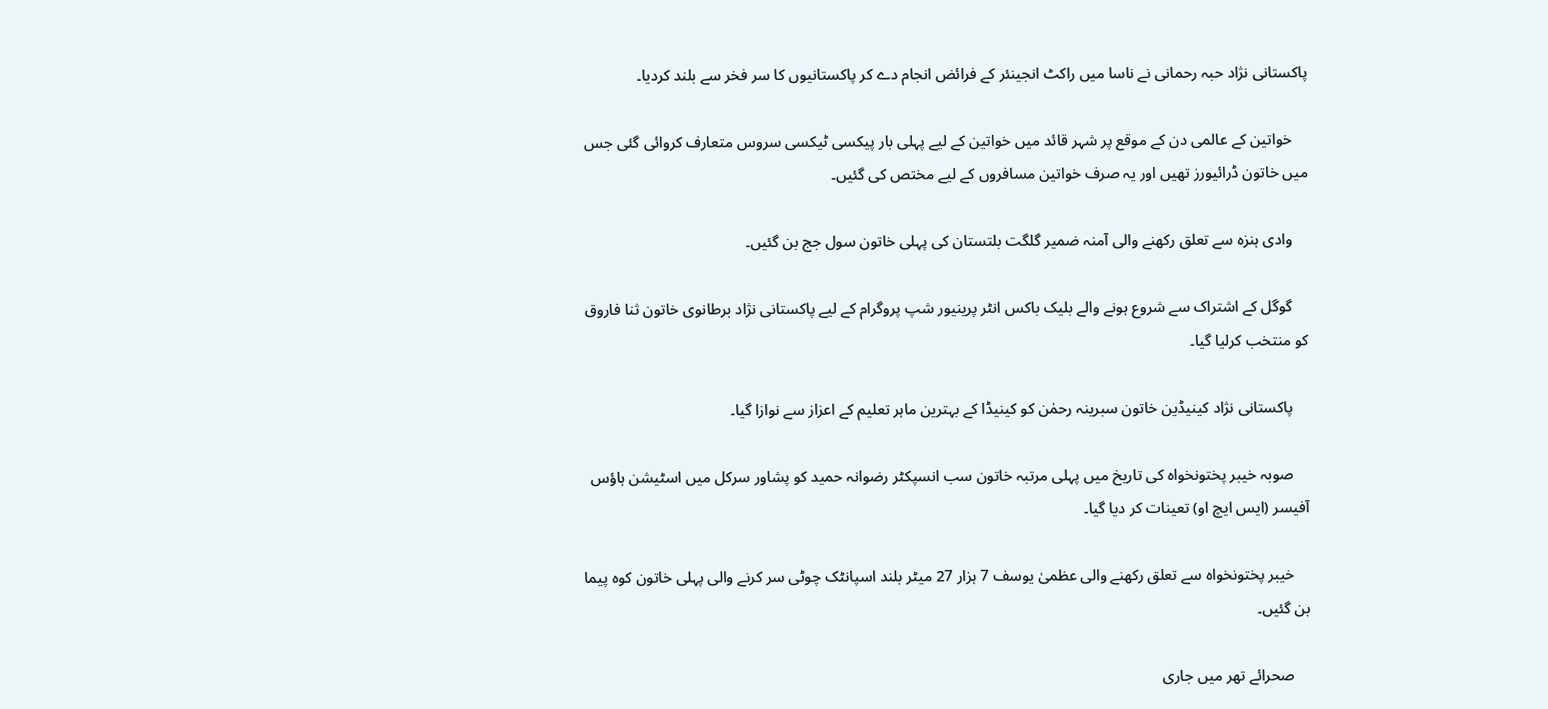پاکستانی نژاد حبہ رحمانی نے ناسا میں راکٹ انجینئر کے فرائض انجام دے کر پاکستانیوں کا سر فخر سے بلند کردیا۔

    خواتین کے عالمی دن کے موقع پر شہر قائد میں خواتین کے لیے پہلی بار پیکسی ٹیکسی سروس متعارف کروائی گئی جس میں خاتون ڈرائیورز تھیں اور یہ صرف خواتین مسافروں کے لیے مختص کی گئیں۔

    وادی ہنزہ سے تعلق رکھنے والی آمنہ ضمیر گلگت بلتستان کی پہلی خاتون سول جج بن گئیں۔

    گوگل کے اشتراک سے شروع ہونے والے بلیک باکس انٹر پرینیور شپ پروگرام کے لیے پاکستانی نژاد برطانوی خاتون ثنا فاروق کو منتخب کرلیا گیا۔

    پاکستانی نژاد کینیڈین خاتون سبرینہ رحمٰن کو کینیڈا کے بہترین ماہر تعلیم کے اعزاز سے نوازا گیا۔

    صوبہ خیبر پختونخواہ کی تاریخ میں پہلی مرتبہ خاتون سب انسپکٹر رضوانہ حمید کو پشاور سرکل میں اسٹیشن ہاؤس آفیسر (ایس ایچ او) تعینات کر دیا گیا۔

    خیبر پختونخواہ سے تعلق رکھنے والی عظمیٰ یوسف 7 ہزار 27 میٹر بلند اسپانٹک چوٹی سر کرنے والی پہلی خاتون کوہ پیما بن گئیں۔

    صحرائے تھر میں جاری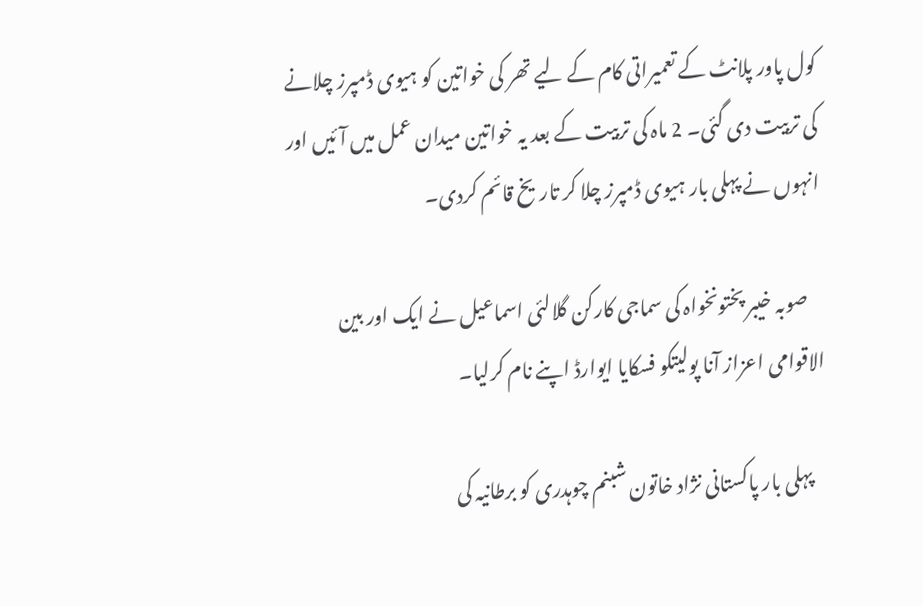کول پاور پلانٹ کے تعمیراتی کام کے لیے تھر کی خواتین کو ہیوی ڈمپرز چلانے کی تربیت دی گئی۔ 2 ماہ کی تربیت کے بعد یہ خواتین میدان عمل میں آئیں اور انہوں نے پہلی بار ہیوی ڈمپرز چلا کر تاریخ قائم کردی۔

    صوبہ خیبر پختونخواہ کی سماجی کارکن گلالئی اسماعیل نے ایک اور بین الاقوامی اعزاز آنا پولیتکو فسکایا ایوارڈ اپنے نام کرلیا۔

    پہلی بار پاکستانی نژاد خاتون شبنم چوہدری کو برطانیہ کی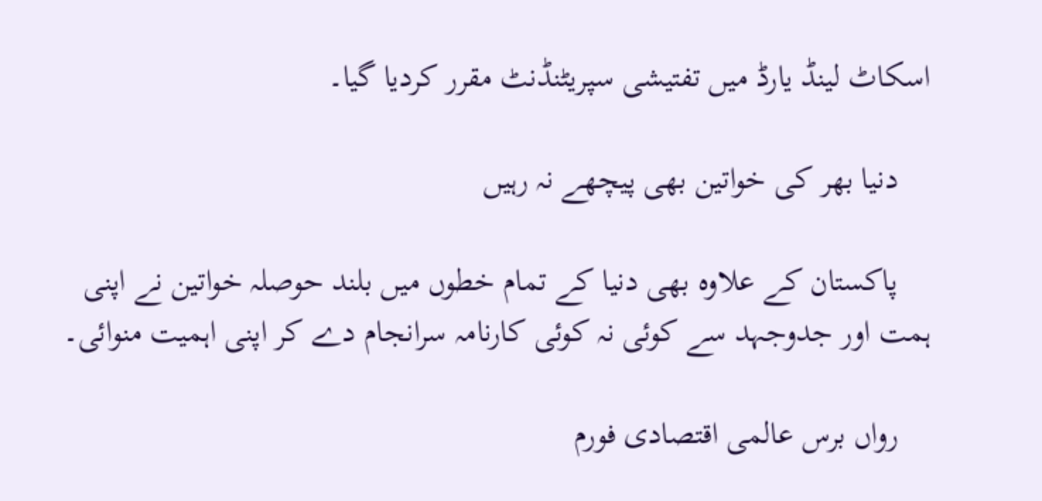اسکاٹ لینڈ یارڈ میں تفتیشی سپریٹنڈنٹ مقرر کردیا گیا۔

    دنیا بھر کی خواتین بھی پیچھے نہ رہیں

    پاکستان کے علاوہ بھی دنیا کے تمام خطوں میں بلند حوصلہ خواتین نے اپنی ہمت اور جدوجہد سے کوئی نہ کوئی کارنامہ سرانجام دے کر اپنی اہمیت منوائی۔

    رواں برس عالمی اقتصادی فورم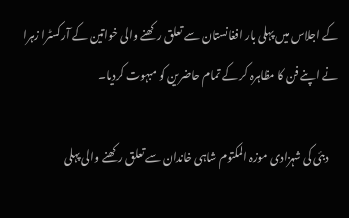کے اجلاس میں پہلی بار افغانستان سے تعلق رکھنے والی خواتین کے آرکسٹرا زہرا نے اپنے فن کا مظاہرہ کر کے تمام حاضرین کو مبہوت کردیا۔

    دبئی کی شہزادی موزہ المکتوم شاہی خاندان سے تعلق رکھنے والی پہلی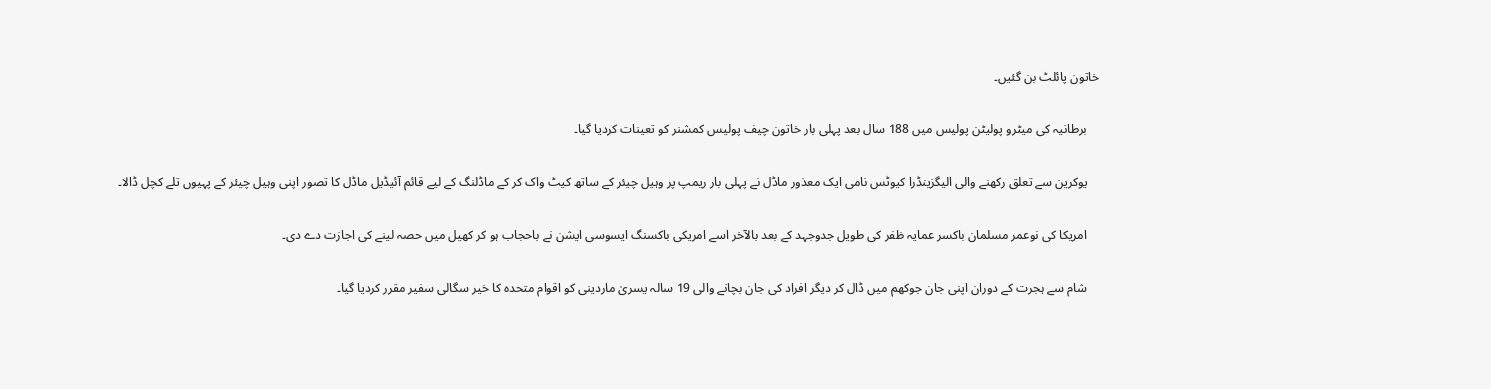خاتون پائلٹ بن گئیں۔

    برطانیہ کی میٹرو پولیٹن پولیس میں 188 سال بعد پہلی بار خاتون چیف پولیس کمشنر کو تعینات کردیا گیا۔

    یوکرین سے تعلق رکھنے والی الیگزینڈرا کیوٹس نامی ایک معذور ماڈل نے پہلی بار ریمپ پر وہیل چیئر کے ساتھ کیٹ واک کر کے ماڈلنگ کے لیے قائم آئیڈیل ماڈل کا تصور اپنی وہیل چیئر کے پہیوں تلے کچل ڈالا۔

    امریکا کی نوعمر مسلمان باکسر عمایہ ظفر کی طویل جدوجہد کے بعد بالآخر اسے امریکی باکسنگ ایسوسی ایشن نے باحجاب ہو کر کھیل میں حصہ لینے کی اجازت دے دی۔

    شام سے ہجرت کے دوران اپنی جان جوکھم میں ڈال کر دیگر افراد کی جان بچانے والی 19 سالہ یسریٰ ماردینی کو اقوام متحدہ کا خیر سگالی سفیر مقرر کردیا گیا۔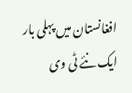افغانستان میں پہلی بار ایک نئے ٹی وی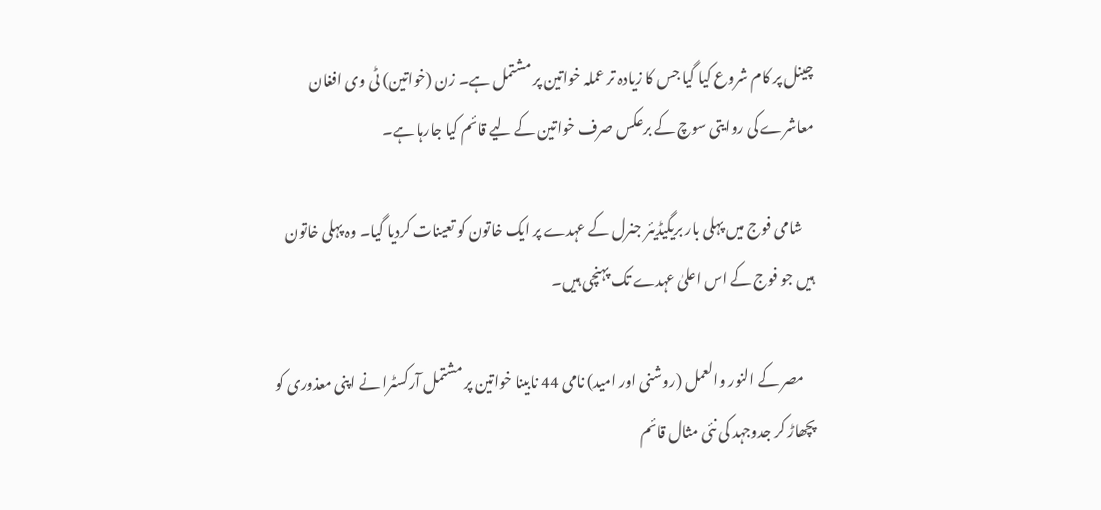چینل پر کام شروع کیا گیا جس کا زیادہ تر عملہ خواتین پر مشتمل ہے۔ زن (خواتین) ٹی وی افغان معاشرے کی روایتی سوچ کے برعکس صرف خواتین کے لیے قائم کیا جارہا ہے۔

    شامی فوج میں پہلی بار بریگیڈیئر جنرل کے عہدے پر ایک خاتون کو تعینات کردیا گیا۔ وہ پہلی خاتون ہیں جو فوج کے اس اعلیٰ عہدے تک پہنچی ہیں۔

    مصر کے النور والعمل (روشنی اور امید) نامی 44 نابینا خواتین پر مشتمل آرکسٹرا نے اپنی معذوری کو پچھاڑ کر جدوجہد کی نئی مثال قائم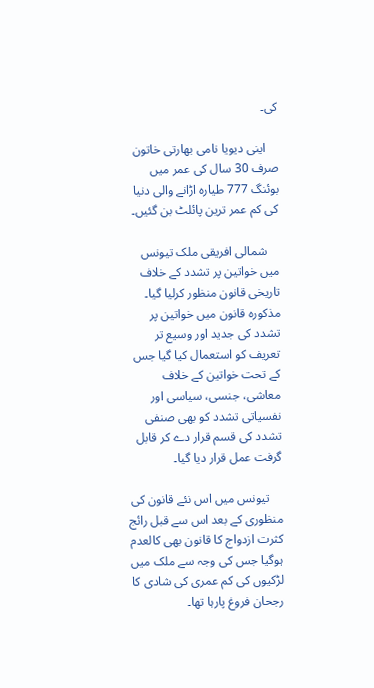کی۔

    اینی دیویا نامی بھارتی خاتون صرف 30 سال کی عمر میں بوئنگ 777 طیارہ اڑانے والی دنیا کی کم عمر ترین پائلٹ بن گئیں۔

    شمالی افریقی ملک تیونس میں خواتین پر تشدد کے خلاف تاریخی قانون منظور کرلیا گیا۔ مذکورہ قانون میں خواتین پر تشدد کی جدید اور وسیع تر تعریف کو استعمال کیا گیا جس کے تحت خواتین کے خلاف معاشی، جنسی، سیاسی اور نفسیاتی تشدد کو بھی صنفی تشدد کی قسم قرار دے کر قابل گرفت عمل قرار دیا گیا۔

    تیونس میں اس نئے قانون کی منظوری کے بعد اس سے قبل رائج کثرت ازدواج کا قانون بھی کالعدم ہوگیا جس کی وجہ سے ملک میں لڑکیوں کی کم عمری کی شادی کا رجحان فروغ پارہا تھا۔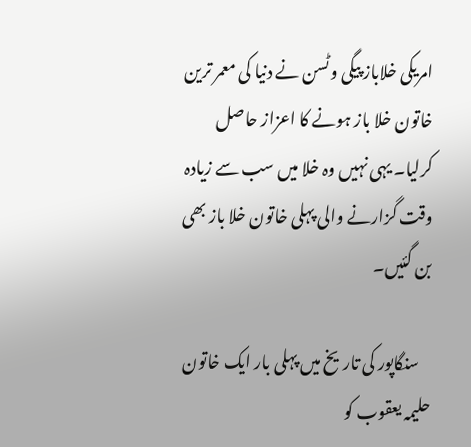امریکی خلاباز پیگی وٹسن نے دنیا کی معمر ترین خاتون خلا باز ہونے کا اعزاز حاصل کرلیا۔ یہی نہیں وہ خلا میں سب سے زیادہ وقت گزارنے والی پہلی خاتون خلا باز بھی بن گئیں۔

    سنگاپور کی تاریخ میں پہلی بار ایک خاتون حلیمہ یعقوب کو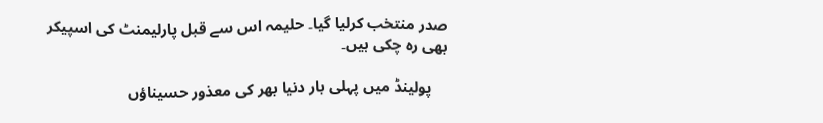صدر منتخب کرلیا گیا۔ حلیمہ اس سے قبل پارلیمنٹ کی اسپیکر بھی رہ چکی ہیں۔

    پولینڈ میں پہلی بار دنیا بھر کی معذور حسیناؤں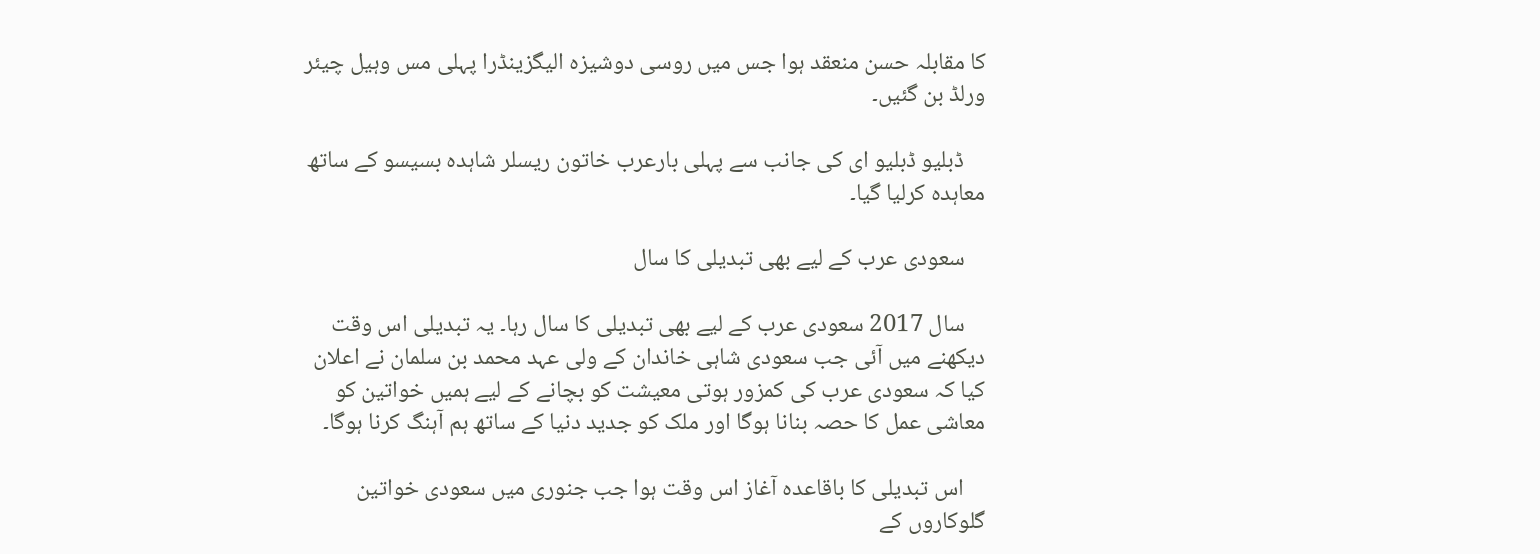کا مقابلہ حسن منعقد ہوا جس میں روسی دوشیزہ الیگزینڈرا پہلی مس وہیل چیئر ورلڈ بن گئیں۔

    ڈبلیو ڈبلیو ای کی جانب سے پہلی بارعرب خاتون ریسلر شاہدہ بسیسو کے ساتھ معاہدہ کرلیا گیا۔

    سعودی عرب کے لیے بھی تبدیلی کا سال

    سال 2017 سعودی عرب کے لیے بھی تبدیلی کا سال رہا۔ یہ تبدیلی اس وقت دیکھنے میں آئی جب سعودی شاہی خاندان کے ولی عہد محمد بن سلمان نے اعلان کیا کہ سعودی عرب کی کمزور ہوتی معیشت کو بچانے کے لیے ہمیں خواتین کو معاشی عمل کا حصہ بنانا ہوگا اور ملک کو جدید دنیا کے ساتھ ہم آہنگ کرنا ہوگا۔

    اس تبدیلی کا باقاعدہ آغاز اس وقت ہوا جب جنوری میں سعودی خواتین گلوکاروں کے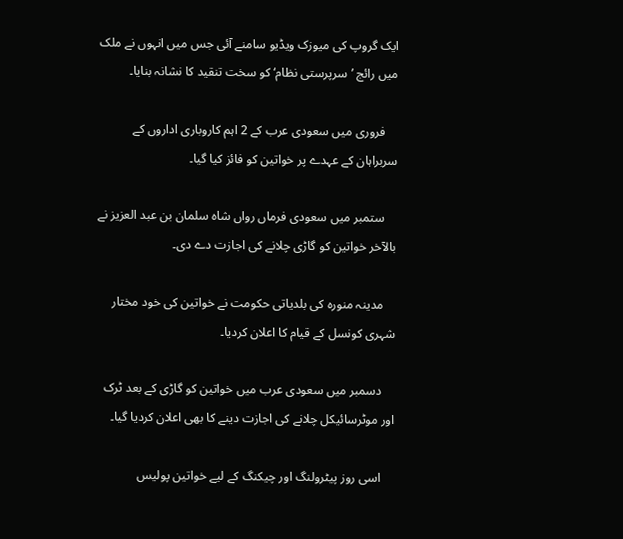ایک گروپ کی میوزک ویڈیو سامنے آئی جس میں انہوں نے ملک میں رائج ’سرپرستی نظام‘ کو سخت تنقید کا نشانہ بنایا۔

    فروری میں سعودی عرب کے 2 اہم کاروباری اداروں کے سربراہان کے عہدے پر خواتین کو فائز کیا گیا۔

    ستمبر میں سعودی فرماں رواں شاہ سلمان بن عبد العزیز نے بالآخر خواتین کو گاڑی چلانے کی اجازت دے دی۔

    مدینہ منورہ کی بلدیاتی حکومت نے خواتین کی خود مختار شہری کونسل کے قیام کا اعلان کردیا۔

    دسمبر میں سعودی عرب میں خواتین کو گاڑی کے بعد ٹرک اور موٹرسائیکل چلانے کی اجازت دینے کا بھی اعلان کردیا گیا۔

    اسی روز پیٹرولنگ اور چیکنگ کے لیے خواتین پولیس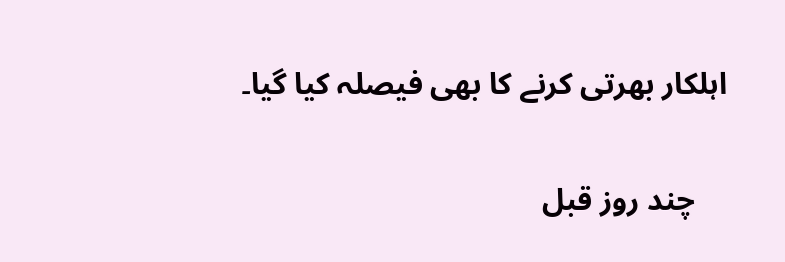اہلکار بھرتی کرنے کا بھی فیصلہ کیا گیا۔

    چند روز قبل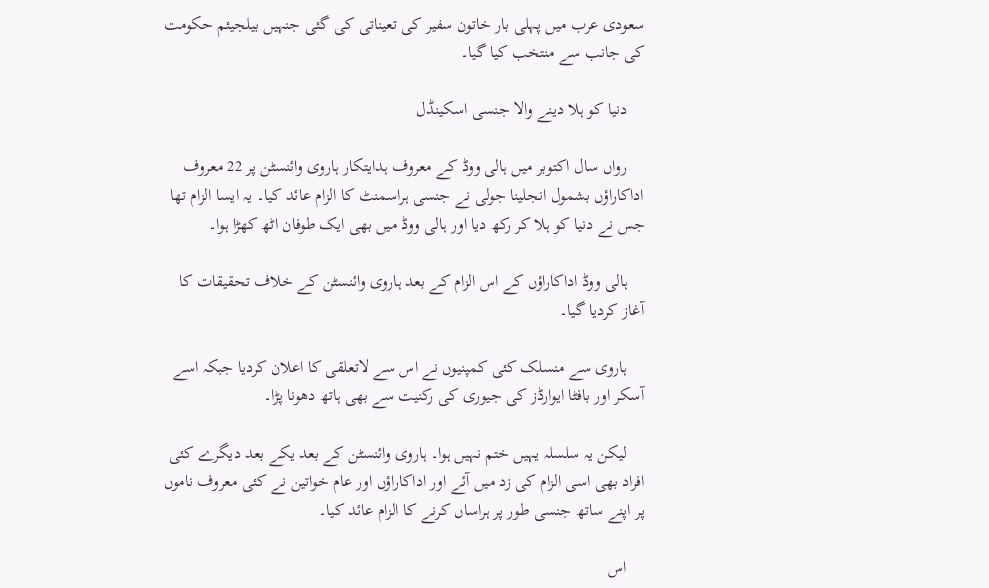سعودی عرب میں پہلی بار خاتون سفیر کی تعیناتی کی گئی جنہیں بیلجیئم حکومت کی جانب سے منتخب کیا گیا۔

    دنیا کو ہلا دینے والا جنسی اسکینڈل

    رواں سال اکتوبر میں ہالی ووڈ کے معروف ہدایتکار ہاروی وائنسٹن پر 22 معروف اداکاراؤں بشمول انجلینا جولی نے جنسی ہراسمنٹ کا الزام عائد کیا۔ یہ ایسا الزام تھا جس نے دنیا کو ہلا کر رکھ دیا اور ہالی ووڈ میں بھی ایک طوفان اٹھ کھڑا ہوا۔

    ہالی ووڈ اداکاراؤں کے اس الزام کے بعد ہاروی وائنسٹن کے خلاف تحقیقات کا آغاز کردیا گیا۔

    ہاروی سے منسلک کئی کمپنیوں نے اس سے لاتعلقی کا اعلان کردیا جبکہ اسے آسکر اور بافٹا ایوارڈز کی جیوری کی رکنیت سے بھی ہاتھ دھونا پڑا۔

    لیکن یہ سلسلہ یہیں ختم نہیں ہوا۔ ہاروی وائنسٹن کے بعد یکے بعد دیگرے کئی افراد بھی اسی الزام کی زد میں آئے اور اداکاراؤں اور عام خواتین نے کئی معروف ناموں پر اپنے ساتھ جنسی طور پر ہراساں کرنے کا الزام عائد کیا۔

    اس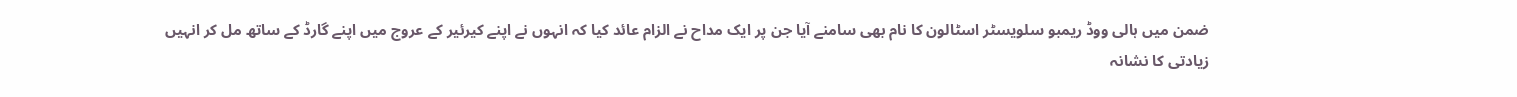ضمن میں ہالی ووڈ ریمبو سلویسٹر اسٹالون کا نام بھی سامنے آیا جن پر ایک مداح نے الزام عائد کیا کہ انہوں نے اپنے کیرئیر کے عروج میں اپنے گارڈ کے ساتھ مل کر انہیں زیادتی کا نشانہ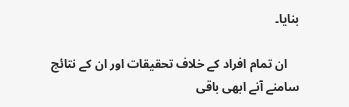بنایا۔

    ان تمام افراد کے خلاف تحقیقات اور ان کے نتائج سامنے آنے ابھی باقی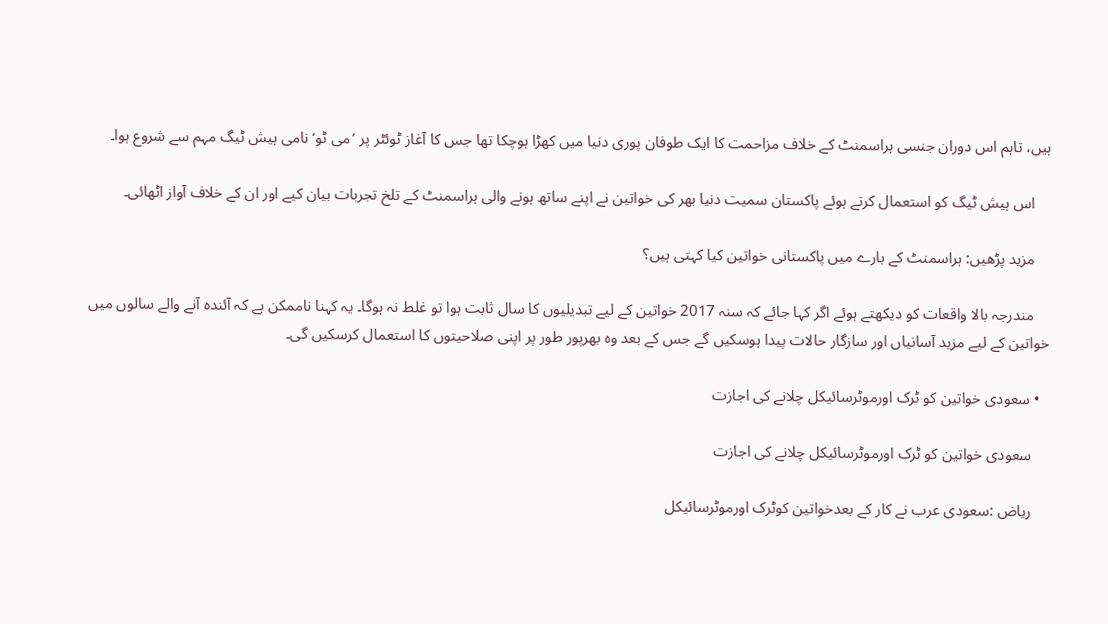ہیں، تاہم اس دوران جنسی ہراسمنٹ کے خلاف مزاحمت کا ایک طوفان پوری دنیا میں کھڑا ہوچکا تھا جس کا آغاز ٹوئٹر پر ’می ٹو‘ نامی ہیش ٹیگ مہم سے شروع ہوا۔

    اس ہیش ٹیگ کو استعمال کرتے ہوئے پاکستان سمیت دنیا بھر کی خواتین نے اپنے ساتھ ہونے والی ہراسمنٹ کے تلخ تجربات بیان کیے اور ان کے خلاف آواز اٹھائی۔

    مزید پڑھیں: ہراسمنٹ کے بارے میں پاکستانی خواتین کیا کہتی ہیں؟

    مندرجہ بالا واقعات کو دیکھتے ہوئے اگر کہا جائے کہ سنہ 2017 خواتین کے لیے تبدیلیوں کا سال ثابت ہوا تو غلط نہ ہوگا۔ یہ کہنا ناممکن ہے کہ آئندہ آنے والے سالوں میں خواتین کے لیے مزید آسانیاں اور سازگار حالات پیدا ہوسکیں گے جس کے بعد وہ بھرپور طور پر اپنی صلاحیتوں کا استعمال کرسکیں گی۔

  • سعودی خواتین کو ٹرک اورموٹرسائیکل چلانے کی اجازت

    سعودی خواتین کو ٹرک اورموٹرسائیکل چلانے کی اجازت

    ریاض :سعودی عرب نے کار کے بعدخواتین کوٹرک اورموٹرسائیکل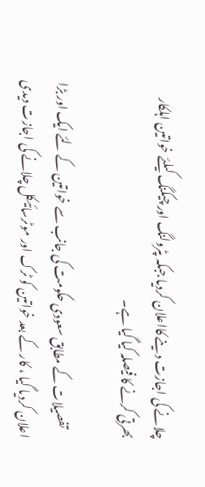چلانے کی اجازت دینے کااعلان کردیا جبکہ پٹرولنگ اور چیکنگ کیلئے خواتین اہلکار بھرتی کرنے کا فیصلہ کیا گیا ہے۔

    تفصیلات کے مطابق سعودی حکومت کی جانب سے خواتین کے لئے ایک اور بڑا اعلان کردیا گیا ، کار کے بعد خواتین کو ٹرک اور موٹرسائیکل چلانے کی اجازت دیدی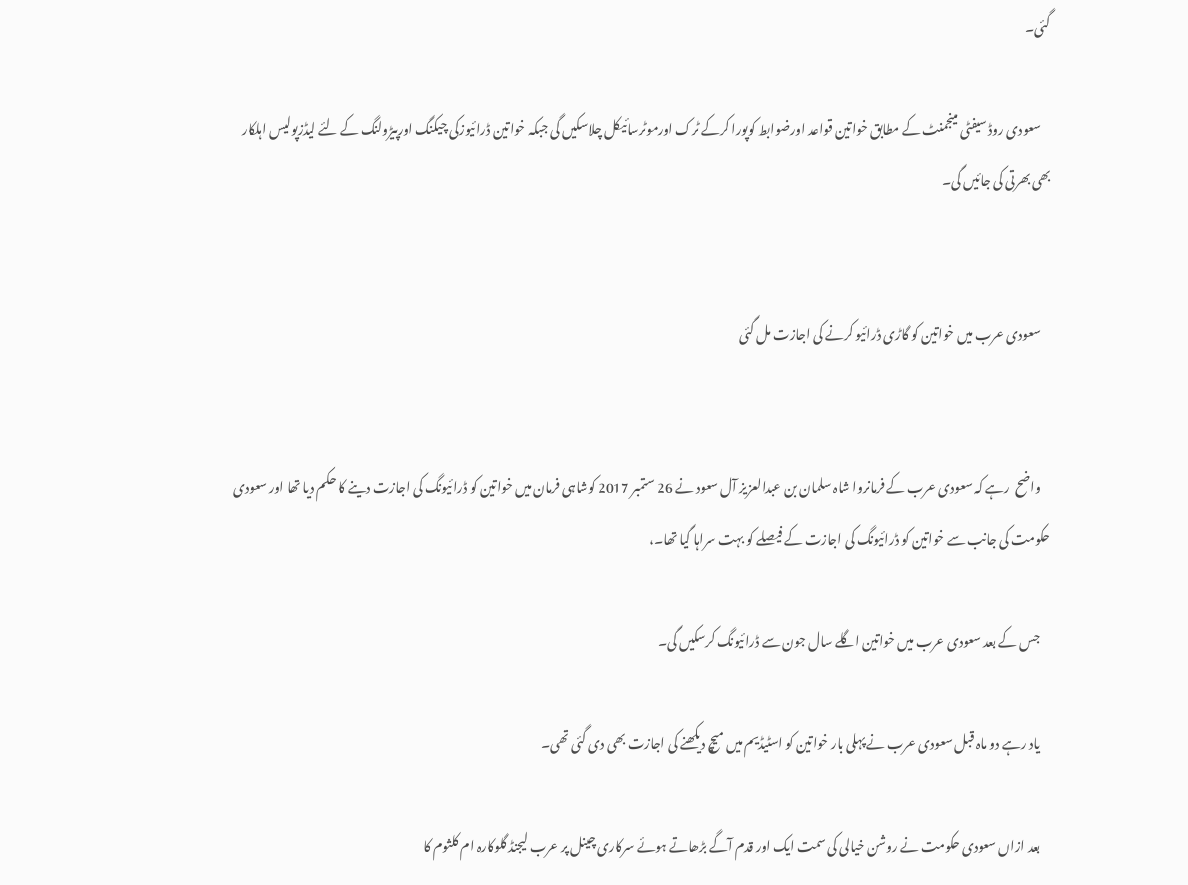گئی۔

    سعودی روڈ سیفٹی مینجمنٹ کے مطابق خواتین قواعد اورضوابط کوپورا کرکے ٹرک اورموٹرسائیکل چلاسکیں گی جبکہ خواتین ڈرائیوزکی چیکنگ اورپیڑولنگ کے لئے لیڈزپولیس اہلکار بھی بھرتی کی جائیں گی۔


    سعودی عرب میں خواتین کو گاڑی ڈرائیو کرنے کی اجازت مل گئی


    واضح  رہے کہ سعودی عرب کے فرمانروا شاہ سلمان بن عبدالعزیز آل سعود نے 26 ستمبر 2017 کوشاہی فرمان میں خواتین کو ڈرائیونگ کی اجازت دینے کا حکم دیا تھا اور سعودی حکومت کی جانب سے خواتین کو ڈرائیونگ کی اجازت کے فیصلے کو بہت سراہا گیا تھا۔،

    جس کے بعد سعودی عرب میں خواتین اگلے سال جون سے ڈرائیونگ کرسکیں گی۔

    یاد رہے دو ماہ قبل سعودی عرب نے پہلی بار خواتین کو اسٹیڈیم میں میچ دیکھنے کی اجازت بھی دی گئی تھی۔

    بعد ازاں سعودی حکومت نے روشن خیالی کی سمت ایک اور قدم آگے بڑھاتے ہوئے سرکاری چینل پر عرب لیجنڈ گلوکارہ ام کلثوم کا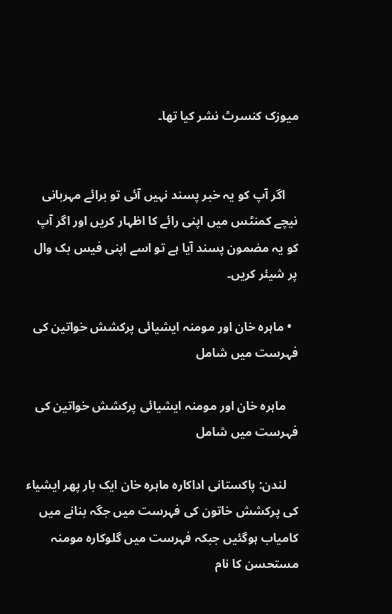میوزک کنسرٹ نشر کیا تھا۔


    اگر آپ کو یہ خبر پسند نہیں آئی تو برائے مہربانی نیچے کمنٹس میں اپنی رائے کا اظہار کریں اور اگر آپ کو یہ مضمون پسند آیا ہے تو اسے اپنی فیس بک وال پر شیئر کریں۔

  • ماہرہ خان اور مومنہ ایشیائی پرکشش خواتین کی فہرست میں شامل

    ماہرہ خان اور مومنہ ایشیائی پرکشش خواتین کی فہرست میں شامل

    لندن: پاکستانی اداکارہ ماہرہ خان ایک بار پھر ایشیاء کی پرکشش خاتون کی فہرست میں جگہ بنانے میں کامیاب ہوگئیں جبکہ فہرست میں گلوکارہ مومنہ مستحسن کا نام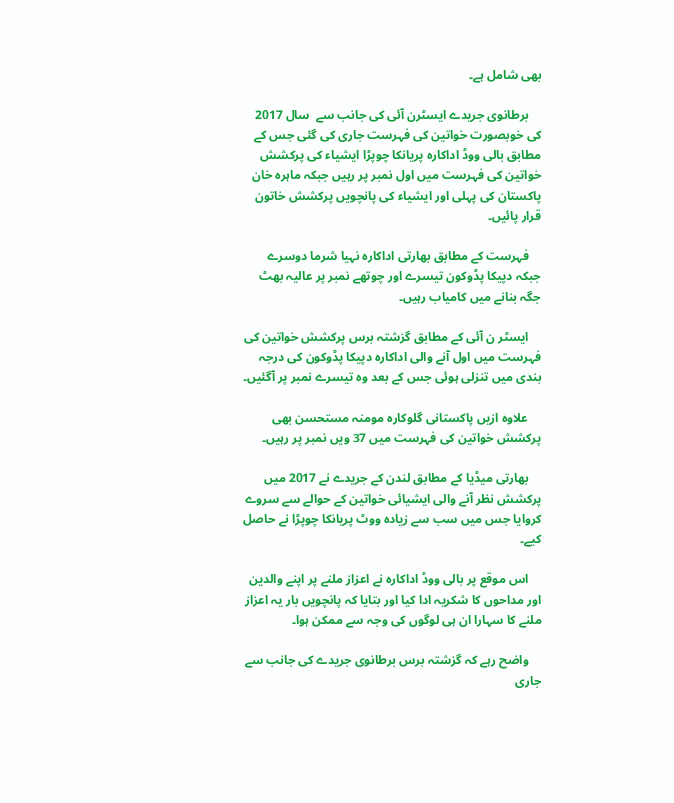بھی شامل ہے۔

    برطانوی جریدے ایسٹرن آئی کی جانب سے  سال 2017 کی خوبصورت خواتین کی فہرست جاری کی گئی جس کے مطابق بالی ووڈ اداکارہ پریانکا چوپڑا ایشیاء کی پرکشش خواتین کی فہرست میں اول نمبر پر رہیں جبکہ ماہرہ خان پاکستان کی پہلی اور ایشیاء کی پانچویں پرکشش خاتون قرار پائیں۔

    فہرست کے مطابق بھارتی اداکارہ نہیا شرما دوسرے جبکہ دپیکا پڈوکون تیسرے اور چوتھے نمبر پر عالیہ بھٹ جگہ بنانے میں کامیاب رہیں۔

    ایسٹر ن آئی کے مطابق گزشتہ برس پرکشش خواتین کی فہرست میں اول آنے والی اداکارہ دپیکا پڈوکون کی درجہ بندی میں تنزلی ہوئی جس کے بعد وہ تیسرے نمبر پر آگئیں۔

    علاوہ ازیں پاکستانی گلوکارہ مومنہ مستحسن بھی پرکشش خواتین کی فہرست میں 37 ویں نمبر پر رہیں۔

    بھارتی میڈیا کے مطابق لندن کے جریدے نے 2017 میں پرکشش نظر آنے والی ایشیائی خواتین کے حوالے سے سروے کروایا جس میں سب سے زیادہ ووٹ پریانکا چوپڑا نے حاصل کیے۔

    اس موقع پر بالی ووڈ اداکارہ نے اعزاز ملنے پر اپنے والدین اور مداحوں کا شکریہ ادا کیا اور بتایا کہ پانچویں بار یہ اعزاز ملنے کا سہارا ان ہی لوگوں کی وجہ سے ممکن ہوا۔

    واضح رہے کہ گزشتہ برس برطانوی جریدے کی جانب سے جاری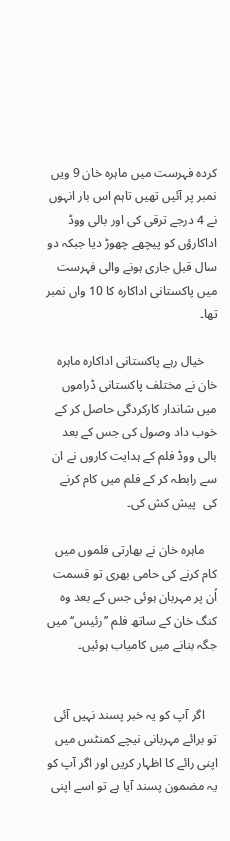کردہ فہرست میں ماہرہ خان 9 ویں نمبر پر آئیں تھیں تاہم اس بار انہوں نے 4 درجے ترقی کی اور بالی ووڈ اداکارؤں کو پیچھے چھوڑ دیا جبکہ دو سال قبل جاری ہونے والی فہرست میں پاکستانی اداکارہ کا 10 واں نمبر تھا۔

    خیال رہے پاکستانی اداکارہ ماہرہ خان نے مختلف پاکستانی ڈراموں میں شاندار کارکردگی حاصل کر کے خوب داد وصول کی جس کے بعد بالی ووڈ فلم کے ہدایت کاروں نے ان سے رابطہ کر کے فلم میں کام کرنے کی  پیش کش کی۔

    ماہرہ خان نے بھارتی فلموں میں کام کرنے کی حامی بھری تو قسمت اُن پر مہربان ہوئی جس کے بعد وہ کنگ خان کے ساتھ فلم ’’رئیس‘‘ میں جگہ بنانے میں کامیاب ہوئیں۔


    اگر آپ کو یہ خبر پسند نہیں آئی تو برائے مہربانی نیچے کمنٹس میں اپنی رائے کا اظہار کریں اور اگر آپ کو یہ مضمون پسند آیا ہے تو اسے اپنی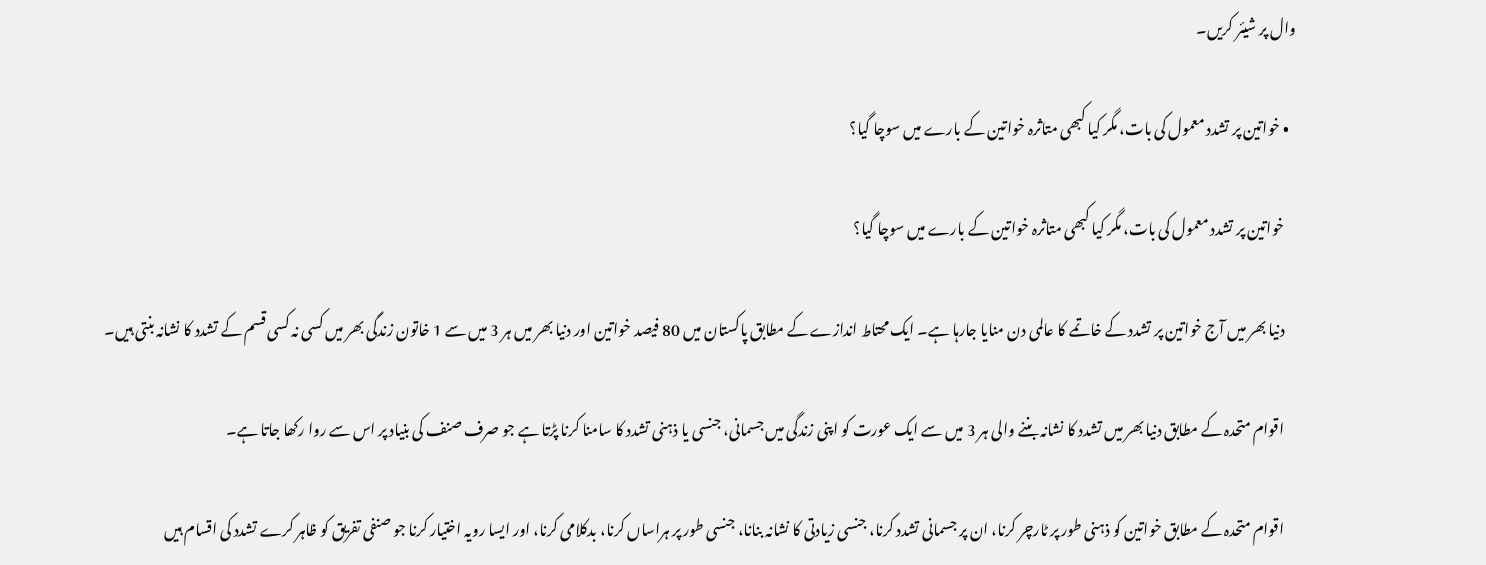وال پر شیئر کریں۔

  • خواتین پر تشدد معمول کی بات، مگر کیا کبھی متاثرہ خواتین کے بارے میں سوچا گیا؟

    خواتین پر تشدد معمول کی بات، مگر کیا کبھی متاثرہ خواتین کے بارے میں سوچا گیا؟

    دنیا بھر میں آج خواتین پر تشدد کے خاتمے کا عالمی دن منایا جارہا ہے۔ ایک محتاط اندازے کے مطابق پاکستان میں 80 فیصد خواتین اور دنیا بھر میں ہر 3 میں سے 1 خاتون زندگی بھر میں کسی نہ کسی قسم کے تشدد کا نشانہ بنتی ہیں۔

    اقوام متحدہ کے مطابق دنیا بھر میں تشدد کا نشانہ بننے والی ہر 3 میں سے ایک عورت کو اپنی زندگی میں جسمانی، جنسی یا ذہنی تشدد کا سامنا کرنا پڑتا ہے جو صرف صنف کی بنیاد پر اس سے روا رکھا جاتا ہے۔

    اقوام متحدہ کے مطابق خواتین کو ذہنی طور پر ٹارچر کرنا، ان پر جسمانی تشدد کرنا، جنسی زیادتی کا نشانہ بنانا، جنسی طور پر ہراساں کرنا، بدکلامی کرنا، اور ایسا رویہ اختیار کرنا جو صنفی تفریق کو ظاہر کرے تشدد کی اقسام ہیں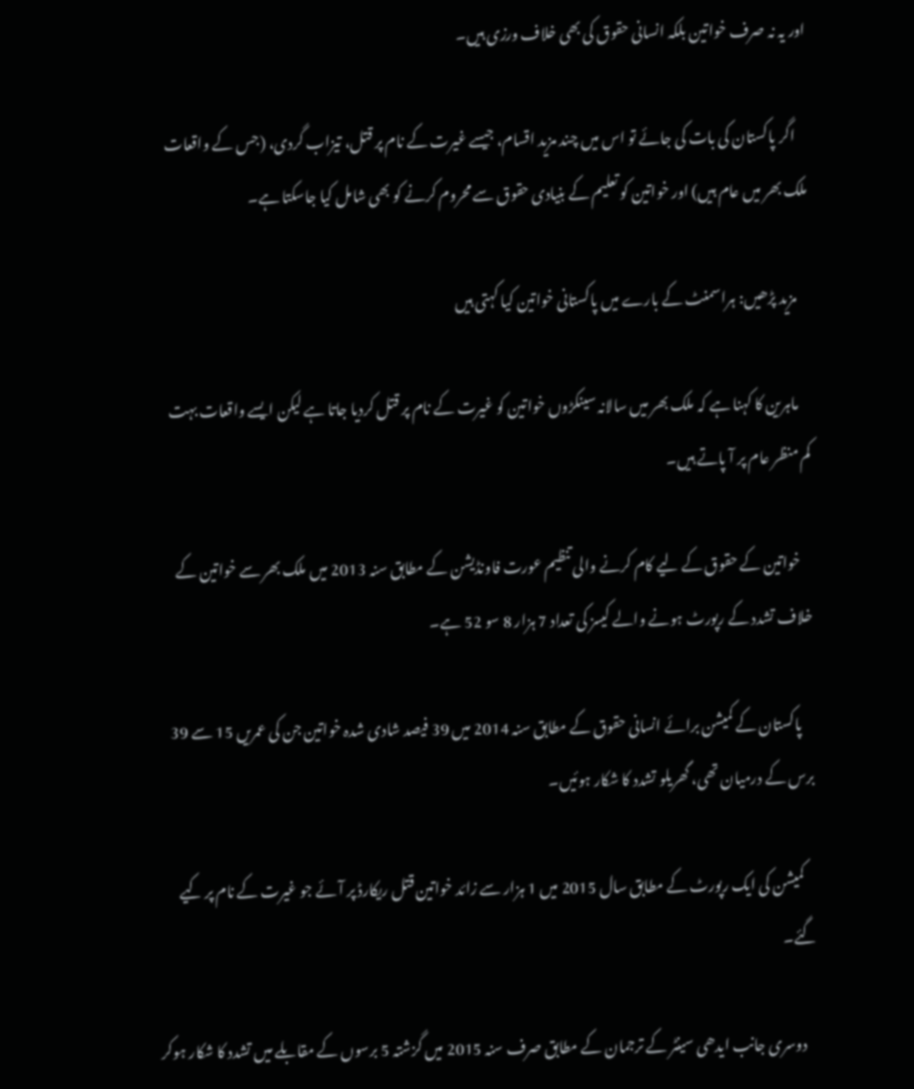اور یہ نہ صرف خواتین بلکہ انسانی حقوق کی بھی خلاف ورزی ہیں۔

    اگر پاکستان کی بات کی جائے تو اس میں چند مزید اقسام، جیسے غیرت کے نام پر قتل، تیزاب گردی، (جس کے واقعات ملک بھر میں عام ہیں) اور خواتین کو تعلیم کے بنیادی حقوق سے محروم کرنے کو بھی شامل کیا جاسکتا ہے۔

    مزید پڑھیں: ہراسمنٹ کے بارے میں پاکستانی خواتین کیا کہتی ہیں

    ماہرین کا کہنا ہے کہ ملک بھر میں سالانہ سینکڑوں خواتین کو غیرت کے نام پر قتل کردیا جاتا ہے لیکن ایسے واقعات بہت کم منظر عام پر آ پاتے ہیں۔

    خواتین کے حقوق کے لیے کام کرنے والی تنظیم عورت فاونڈیشن کے مطابق سنہ 2013 میں ملک بھر سے خواتین کے خلاف تشدد کے رپورٹ ہونے والے کیسز کی تعداد 7 ہزار 8 سو 52 ہے۔

    پاکستان کے کمیشن برائے انسانی حقوق کے مطابق سنہ 2014 میں 39 فیصد شادی شدہ خواتین جن کی عمریں 15 سے 39 برس کے درمیان تھی، گھریلو تشدد کا شکار ہوئیں۔

    کمیشن کی ایک رپورٹ کے مطابق سال 2015 میں 1 ہزار سے زائد خواتین قتل ریکارڈ پر آئے جو غیرت کے نام پر کیے گئے۔

    دوسری جانب ایدھی سینٹر کے ترجمان کے مطابق صرف سنہ 2015 میں گزشتہ 5 برسوں کے مقابلے میں تشدد کا شکار ہوکر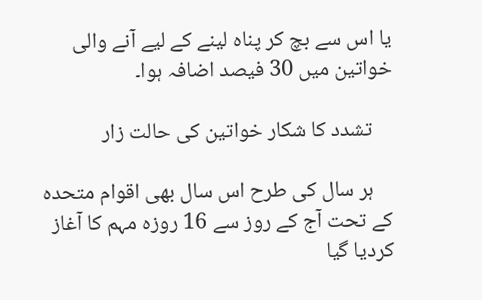یا اس سے بچ کر پناہ لینے کے لیے آنے والی خواتین میں 30 فیصد اضافہ ہوا۔

    تشدد کا شکار خواتین کی حالت زار

    ہر سال کی طرح اس سال بھی اقوام متحدہ کے تحت آج کے روز سے 16 روزہ مہم کا آغاز کردیا گیا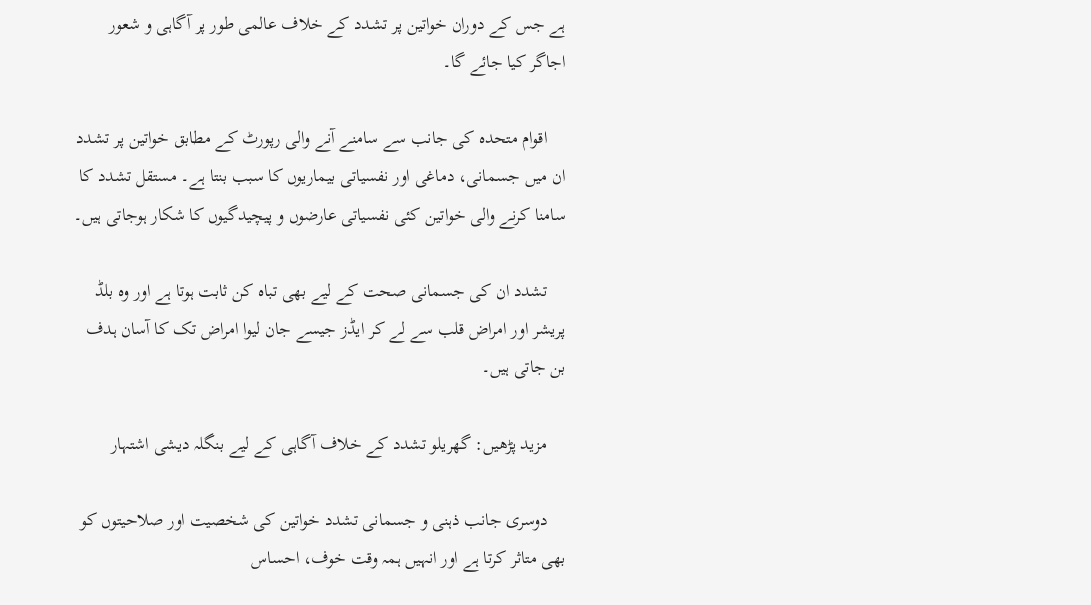ہے جس کے دوران خواتین پر تشدد کے خلاف عالمی طور پر آگاہی و شعور اجاگر کیا جائے گا۔

    اقوام متحدہ کی جانب سے سامنے آنے والی رپورٹ کے مطابق خواتین پر تشدد ان میں جسمانی، دماغی اور نفسیاتی بیماریوں کا سبب بنتا ہے۔ مستقل تشدد کا سامنا کرنے والی خواتین کئی نفسیاتی عارضوں و پیچیدگیوں کا شکار ہوجاتی ہیں۔

    تشدد ان کی جسمانی صحت کے لیے بھی تباہ کن ثابت ہوتا ہے اور وہ بلڈ پریشر اور امراض قلب سے لے کر ایڈز جیسے جان لیوا امراض تک کا آسان ہدف بن جاتی ہیں۔

    مزید پڑھیں: گھریلو تشدد کے خلاف آگاہی کے لیے بنگلہ دیشی اشتہار

    دوسری جانب ذہنی و جسمانی تشدد خواتین کی شخصیت اور صلاحیتوں کو بھی متاثر کرتا ہے اور انہیں ہمہ وقت خوف، احساس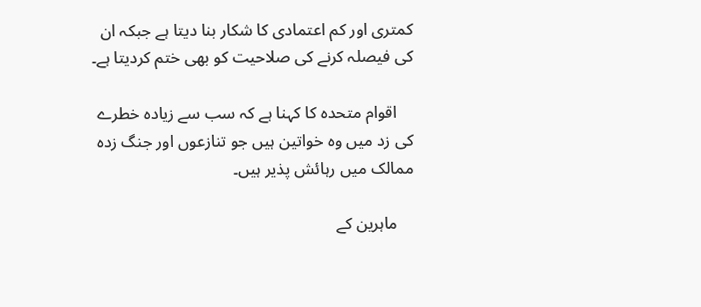کمتری اور کم اعتمادی کا شکار بنا دیتا ہے جبکہ ان کی فیصلہ کرنے کی صلاحیت کو بھی ختم کردیتا ہے۔

    اقوام متحدہ کا کہنا ہے کہ سب سے زیادہ خطرے کی زد میں وہ خواتین ہیں جو تنازعوں اور جنگ زدہ ممالک میں رہائش پذیر ہیں۔

    ماہرین کے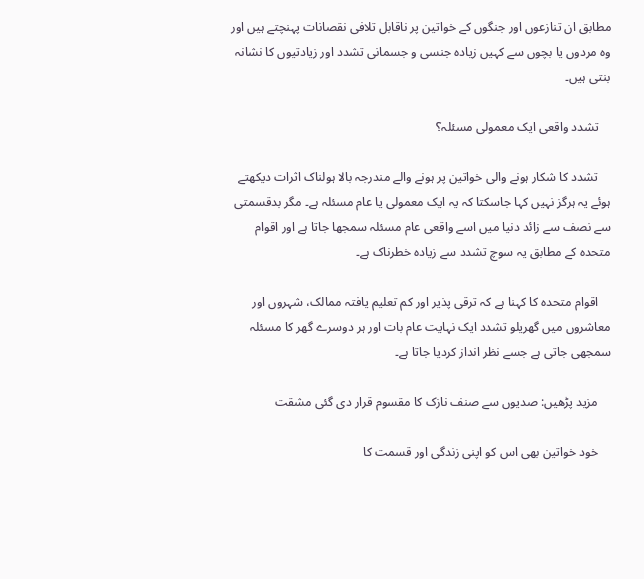مطابق ان تنازعوں اور جنگوں کے خواتین پر ناقابل تلافی نقصانات پہنچتے ہیں اور وہ مردوں یا بچوں سے کہیں زیادہ جنسی و جسمانی تشدد اور زیادتیوں کا نشانہ بنتی ہیں۔

    تشدد واقعی ایک معمولی مسئلہ؟

    تشدد کا شکار ہونے والی خواتین پر ہونے والے مندرجہ بالا ہولناک اثرات دیکھتے ہوئے یہ ہرگز نہیں کہا جاسکتا کہ یہ ایک معمولی یا عام مسئلہ ہے۔ مگر بدقسمتی سے نصف سے زائد دنیا میں اسے واقعی عام مسئلہ سمجھا جاتا ہے اور اقوام متحدہ کے مطابق یہ سوچ تشدد سے زیادہ خطرناک ہے۔

    اقوام متحدہ کا کہنا ہے کہ ترقی پذیر اور کم تعلیم یافتہ ممالک، شہروں اور معاشروں میں گھریلو تشدد ایک نہایت عام بات اور ہر دوسرے گھر کا مسئلہ سمجھی جاتی ہے جسے نظر انداز کردیا جاتا ہے۔

    مزید پڑھیں: صدیوں سے صنف نازک کا مقسوم قرار دی گئی مشقت

    خود خواتین بھی اس کو اپنی زندگی اور قسمت کا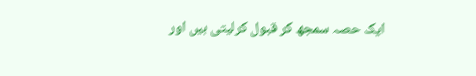ایک حصہ سمجھ کر قبول کرلیتی ہیں اور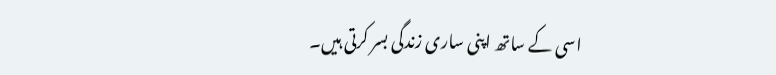اسی کے ساتھ اپنی ساری زندگی بسر کرتی ہیں۔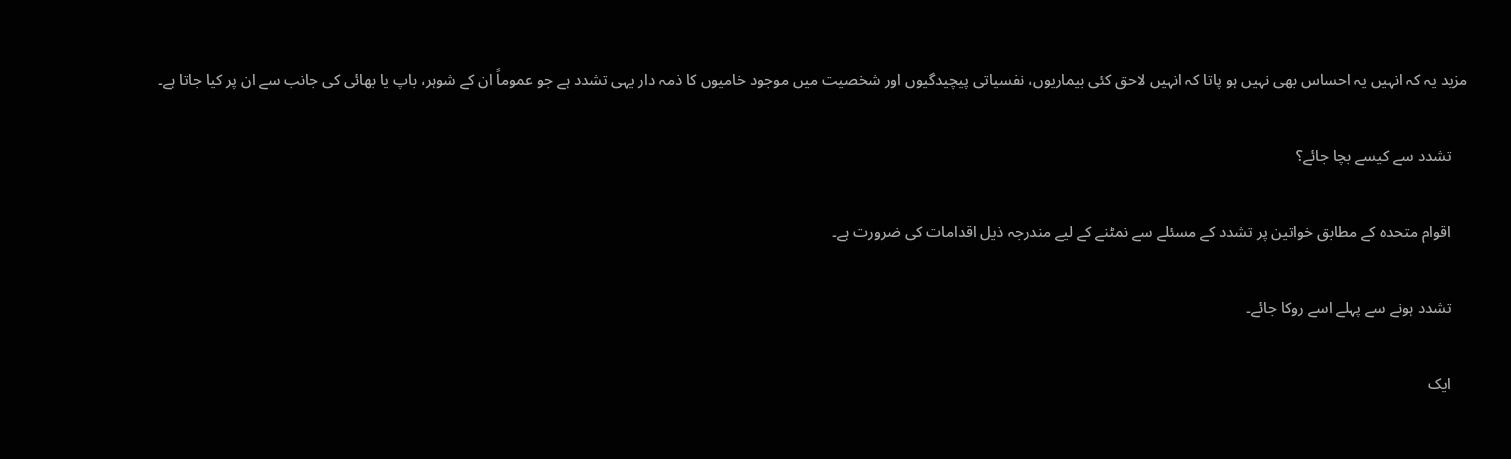مزید یہ کہ انہیں یہ احساس بھی نہیں ہو پاتا کہ انہیں لاحق کئی بیماریوں، نفسیاتی پیچیدگیوں اور شخصیت میں موجود خامیوں کا ذمہ دار یہی تشدد ہے جو عموماً ان کے شوہر، باپ یا بھائی کی جانب سے ان پر کیا جاتا ہے۔

    تشدد سے کیسے بچا جائے؟

    اقوام متحدہ کے مطابق خواتین پر تشدد کے مسئلے سے نمٹنے کے لیے مندرجہ ذیل اقدامات کی ضرورت ہے۔

    تشدد ہونے سے پہلے اسے روکا جائے۔

    ایک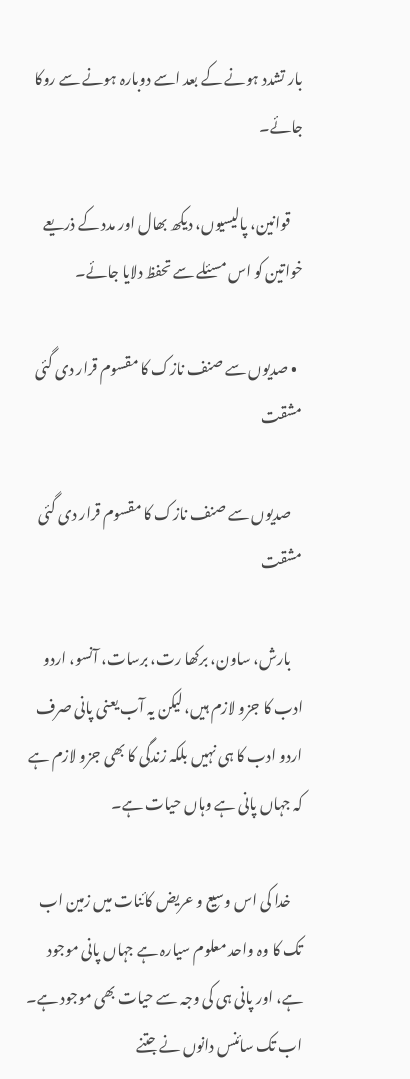بار تشدد ہونے کے بعد اسے دوبارہ ہونے سے روکا جائے۔

    قوانین، پالیسیوں، دیکھ بھال اور مدد کے ذریعے خواتین کو اس مسئلے سے تحفظ دلایا جائے۔

  • صدیوں سے صنف نازک کا مقسوم قرار دی گئی مشقت

    صدیوں سے صنف نازک کا مقسوم قرار دی گئی مشقت

    بارش، ساون، برکھا رت، برسات، آنسو، اردو ادب کا جزو لازم ہیں، لیکن یہ آب یعنی پانی صرف اردو ادب کا ہی نہیں بلکہ زندگی کا بھی جزو لازم ہے کہ جہاں پانی ہے وہاں حیات ہے۔

    خدا کی اس وسیع و عریض کائنات میں زمین اب تک کا وہ واحد معلوم سیارہ ہے جہاں پانی موجود ہے، اور پانی ہی کی وجہ سے حیات بھی موجود ہے۔ اب تک سائنس دانوں نے جتنے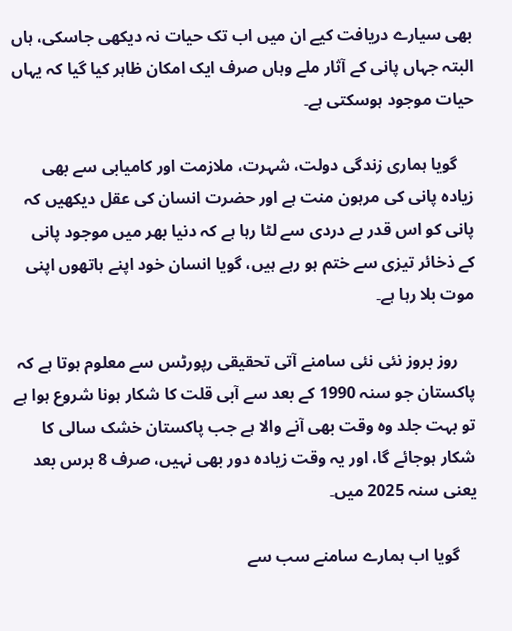بھی سیارے دریافت کیے ان میں اب تک حیات نہ دیکھی جاسکی، ہاں البتہ جہاں پانی کے آثار ملے وہاں صرف ایک امکان ظاہر کیا گیا کہ یہاں حیات موجود ہوسکتی ہے۔

    گویا ہماری زندگی دولت، شہرت، ملازمت اور کامیابی سے بھی زیادہ پانی کی مرہون منت ہے اور حضرت انسان کی عقل دیکھیں کہ پانی کو اس قدر بے دردی سے لٹا رہا ہے کہ دنیا بھر میں موجود پانی کے ذخائر تیزی سے ختم ہو رہے ہیں، گویا انسان خود اپنے ہاتھوں اپنی موت بلا رہا ہے۔

    روز بروز نئی نئی سامنے آتی تحقیقی رپورٹس سے معلوم ہوتا ہے کہ پاکستان جو سنہ 1990 کے بعد سے آبی قلت کا شکار ہونا شروع ہوا ہے تو بہت جلد وہ وقت بھی آنے والا ہے جب پاکستان خشک سالی کا شکار ہوجائے گا، اور یہ وقت زیادہ دور بھی نہیں، صرف 8 برس بعد یعنی سنہ 2025 میں۔

    گویا اب ہمارے سامنے سب سے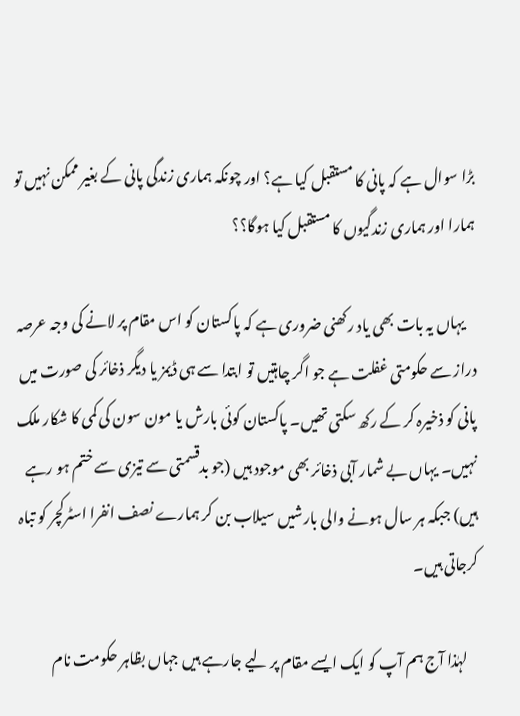بڑا سوال ہے کہ پانی کا مستقبل کیا ہے؟ اور چونکہ ہماری زندگی پانی کے بغیر ممکن نہیں تو ہمارا اور ہماری زندگیوں کا مستقبل کیا ہوگا؟؟

    یہاں یہ بات بھی یاد رکھنی ضروری ہے کہ پاکستان کو اس مقام پر لانے کی وجہ عرصہ دراز سے حکومتی غفلت ہے جو اگر چاہتیں تو ابتدا سے ہی ڈیمز یا دیگر ذخائر کی صورت میں پانی کو ذخیرہ کر کے رکھ سکتی تھیں۔ پاکستان کوئی بارش یا مون سون کی کمی کا شکار ملک نہیں۔ یہاں بے شمار آبی ذخائر بھی موجود ہیں (جو بدقسمتی سے تیزی سے ختم ہو رہے ہیں) جبکہ ہر سال ہونے والی بارشیں سیلاب بن کر ہمارے نصف انفرا اسٹرکچر کو تباہ کرجاتی ہیں۔

    لہٰذا آج ہم آپ کو ایک ایسے مقام پر لیے جارہے ہیں جہاں بظاہر حکومت نام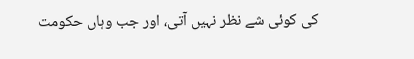کی کوئی شے نظر نہیں آتی، اور جب وہاں حکومت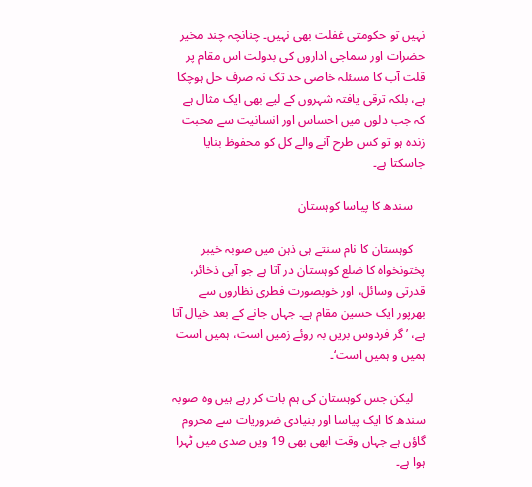نہیں تو حکومتی غفلت بھی نہیں۔ چنانچہ چند مخیر حضرات اور سماجی اداروں کی بدولت اس مقام پر قلت آب کا مسئلہ خاصی حد تک نہ صرف حل ہوچکا ہے، بلکہ ترقی یافتہ شہروں کے لیے بھی ایک مثال ہے کہ جب دلوں میں احساس اور انسانیت سے محبت زندہ ہو تو کس طرح آنے والے کل کو محفوظ بنایا جاسکتا ہے۔

    سندھ کا پیاسا کوہستان

    کوہستان کا نام سنتے ہی ذہن میں صوبہ خیبر پختونخواہ کا ضلع کوہستان در آتا ہے جو آبی ذخائر، قدرتی وسائل، اور خوبصورت فطری نظاروں سے بھرپور ایک حسین مقام ہے۔ جہاں جانے کے بعد خیال آتا ہے، ’گر فردوس بریں بہ روئے زمیں است، ہمیں است ہمیں و ہمیں است‘۔

    لیکن جس کوہستان کی ہم بات کر رہے ہیں وہ صوبہ سندھ کا ایک پیاسا اور بنیادی ضروریات سے محروم گاؤں ہے جہاں وقت ابھی بھی 19 ویں صدی میں ٹہرا ہوا ہے۔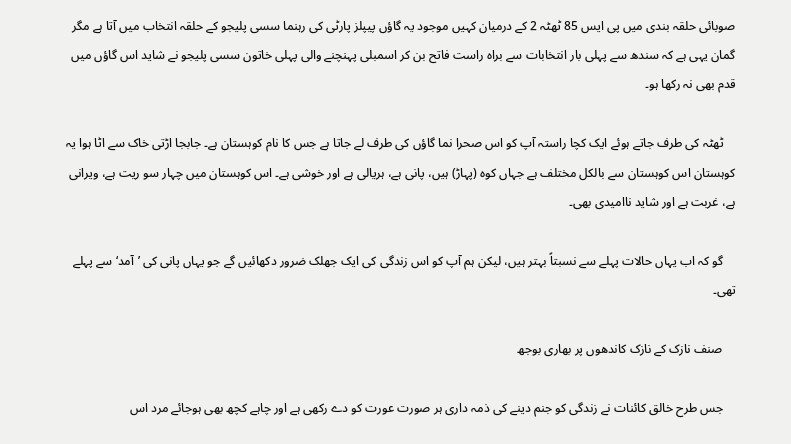صوبائی حلقہ بندی میں پی ایس 85 ٹھٹہ 2 کے درمیان کہیں موجود یہ گاؤں پیپلز پارٹی کی رہنما سسی پلیجو کے حلقہ انتخاب میں آتا ہے مگر گمان یہی ہے کہ سندھ سے پہلی بار انتخابات سے براہ راست فاتح بن کر اسمبلی پہنچنے والی پہلی خاتون سسی پلیجو نے شاید اس گاؤں میں قدم بھی نہ رکھا ہو۔

    ٹھٹہ کی طرف جاتے ہوئے ایک کچا راستہ آپ کو اس صحرا نما گاؤں کی طرف لے جاتا ہے جس کا نام کوہستان ہے۔ جابجا اڑتی خاک سے اٹا ہوا یہ کوہستان اس کوہستان سے بالکل مختلف ہے جہاں کوہ (پہاڑ) ہیں، پانی ہے، ہریالی ہے اور خوشی ہے۔ اس کوہستان میں چہار سو ریت ہے، ویرانی ہے، غربت ہے اور شاید ناامیدی بھی۔

    گو کہ اب یہاں حالات پہلے سے نسبتاً بہتر ہیں، لیکن ہم آپ کو اس زندگی کی ایک جھلک ضرور دکھائیں گے جو یہاں پانی کی ’آمد‘ سے پہلے تھی۔

    صنف نازک کے نازک کاندھوں پر بھاری بوجھ

    جس طرح خالق کائنات نے زندگی کو جنم دینے کی ذمہ داری ہر صورت عورت کو دے رکھی ہے اور چاہے کچھ بھی ہوجائے مرد اس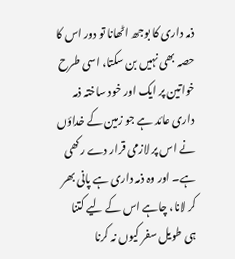ذمہ داری کا بوجھ اٹھانا تو دور اس کا حصہ بھی نہیں بن سکتا، اسی طرح خواتین پر ایک اور خود ساختہ ذمہ داری عائد ہے جو زمین کے خداؤں نے اس پر لازمی قرار دے رکھی ہے۔ اور وہ ذمہ داری ہے پانی بھر کر لانا، چاہے اس کے لیے کتنا ہی طویل سفر کیوں نہ کرنا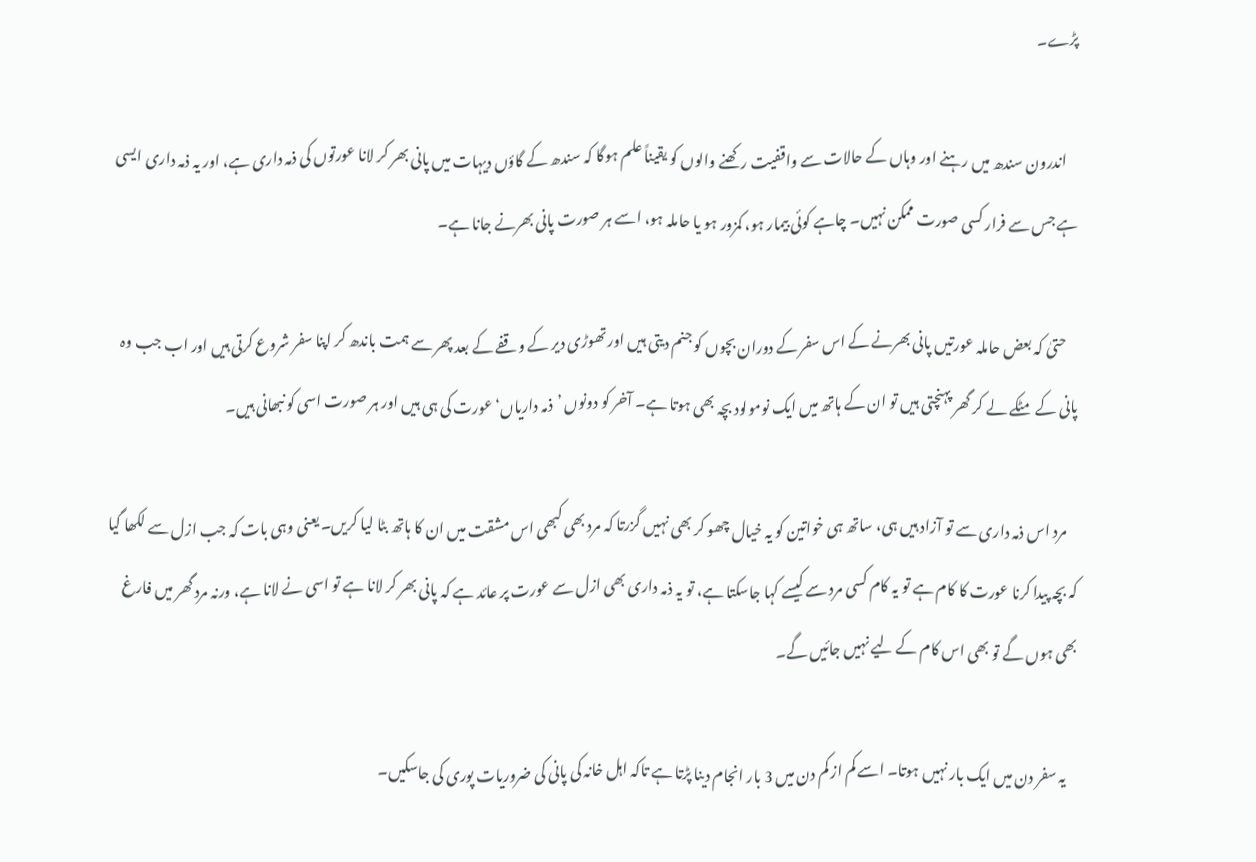پڑے۔

    اندرون سندھ میں رہنے اور وہاں کے حالات سے واقفیت رکھنے والوں کو یقیناً علم ہوگا کہ سندھ کے گاؤں دیہات میں پانی بھر کر لانا عورتوں کی ذمہ داری ہے، اور یہ ذمہ داری ایسی ہے جس سے فرار کسی صورت ممکن نہیں۔ چاہے کوئی بیمار ہو، کمزور ہو یا حاملہ ہو، اسے ہر صورت پانی بھرنے جانا ہے۔

    حتیٰ کہ بعض حاملہ عورتیں پانی بھرنے کے اس سفر کے دوران بچوں کو جنم دیتی ہیں اور تھوڑی دیر کے وقفے کے بعد پھر سے ہمت باندھ کر اپنا سفر شروع کرتی ہیں اور اب جب وہ پانی کے مٹکے لے کر گھر پہنچتی ہیں تو ان کے ہاتھ میں ایک نومولود بچہ بھی ہوتا ہے۔ آخر کو دونوں ’ذمہ داریاں‘ عورت کی ہی ہیں اور ہر صورت اسی کو نبھانی ہیں۔

    مرد اس ذمہ داری سے تو آزاد ہیں ہی، ساتھ ہی خواتین کو یہ خیال چھو کر بھی نہیں گزرتا کہ مرد بھی کبھی اس مشقت میں ان کا ہاتھ بٹا لیا کریں۔ یعنی وہی بات کہ جب ازل سے لکھا گیا کہ بچہ پیدا کرنا عورت کا کام ہے تو یہ کام کسی مرد سے کیسے کہا جاسکتا ہے، تو یہ ذمہ داری بھی ازل سے عورت پر عائد ہے کہ پانی بھر کر لانا ہے تو اسی نے لانا ہے، ورنہ مرد گھر میں فارغ بھی ہوں گے تو بھی اس کام کے لیے نہیں جائیں گے۔

    یہ سفر دن میں ایک بار نہیں ہوتا۔ اسے کم از کم دن میں 3 بار انجام دینا پڑتا ہے تاکہ اہل خانہ کی پانی کی ضروریات پوری کی جاسکیں۔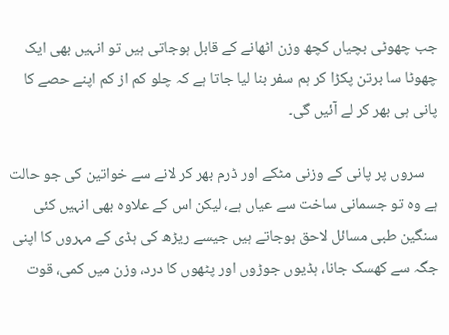جب چھوٹی بچیاں کچھ وزن اٹھانے کے قابل ہوجاتی ہیں تو انہیں بھی ایک چھوٹا سا برتن پکڑا کر ہم سفر بنا لیا جاتا ہے کہ چلو کم از کم اپنے حصے کا پانی ہی بھر کر لے آئیں گی۔

    سروں پر پانی کے وزنی مٹکے اور ڈرم بھر کر لانے سے خواتین کی جو حالت ہے وہ تو جسمانی ساخت سے عیاں ہے، لیکن اس کے علاوہ بھی انہیں کئی سنگین طبی مسائل لاحق ہوجاتے ہیں جیسے ریڑھ کی ہڈی کے مہروں کا اپنی جگہ سے کھسک جانا، ہڈیوں جوڑوں اور پٹھوں کا درد، وزن میں کمی، قوت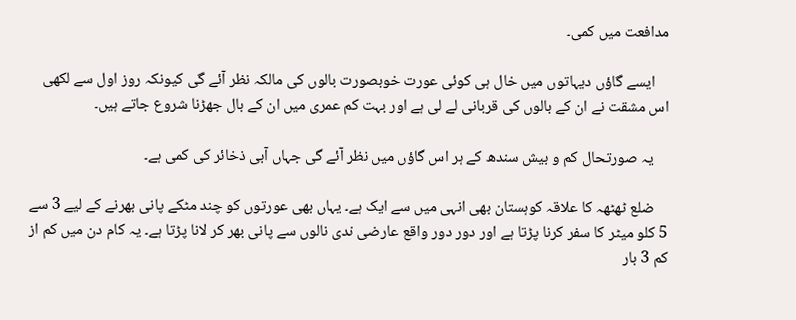مدافعت میں کمی۔

    ایسے گاؤں دیہاتوں میں خال ہی کوئی عورت خوبصورت بالوں کی مالکہ نظر آئے گی کیونکہ روز اول سے لکھی اس مشقت نے ان کے بالوں کی قربانی لے لی ہے اور بہت کم عمری میں ان کے بال جھڑنا شروع جاتے ہیں۔

    یہ صورتحال کم و بیش سندھ کے ہر اس گاؤں میں نظر آئے گی جہاں آبی ذخائر کی کمی ہے۔

    ضلع ٹھٹھہ کا علاقہ کوہستان بھی انہی میں سے ایک ہے۔ یہاں بھی عورتوں کو چند مٹکے پانی بھرنے کے لیے 3 سے 5 کلو میٹر کا سفر کرنا پڑتا ہے اور دور دور واقع عارضی ندی نالوں سے پانی بھر کر لانا پڑتا ہے۔ یہ کام دن میں کم از کم 3 بار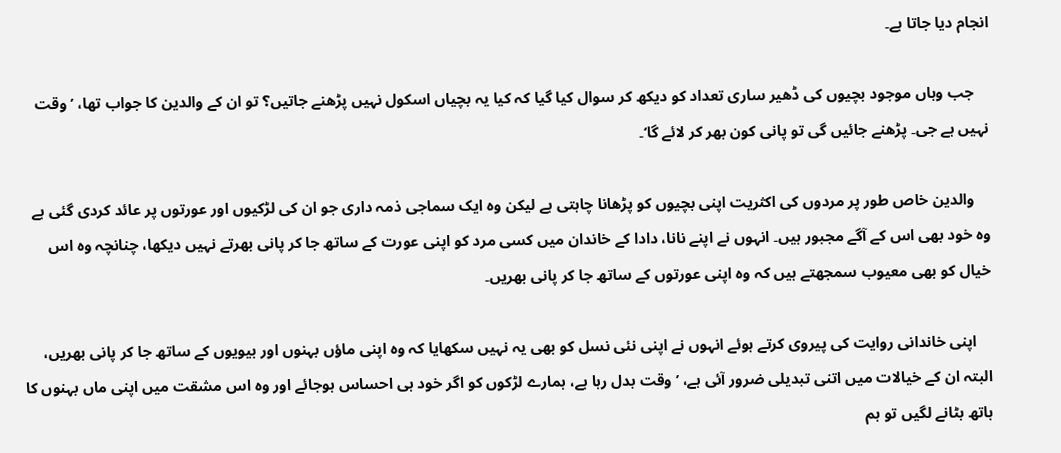انجام دیا جاتا ہے۔

    جب وہاں موجود بچیوں کی ڈھیر ساری تعداد کو دیکھ کر سوال کیا گیا کہ کیا یہ بچیاں اسکول نہیں پڑھنے جاتیں؟ تو ان کے والدین کا جواب تھا، ’وقت نہیں ہے جی۔ پڑھنے جائیں گی تو پانی کون بھر کر لائے گا‘۔

    والدین خاص طور پر مردوں کی اکثریت اپنی بچیوں کو پڑھانا چاہتی ہے لیکن وہ ایک سماجی ذمہ داری جو ان کی لڑکیوں اور عورتوں پر عائد کردی گئی ہے وہ خود بھی اس کے آگے مجبور ہیں۔ انہوں نے اپنے نانا، دادا کے خاندان میں کسی مرد کو اپنی عورت کے ساتھ جا کر پانی بھرتے نہیں دیکھا، چنانچہ وہ اس خیال کو بھی معیوب سمجھتے ہیں کہ وہ اپنی عورتوں کے ساتھ جا کر پانی بھریں۔

    اپنی خاندانی روایت کی پیروی کرتے ہوئے انہوں نے اپنی نئی نسل کو بھی یہ نہیں سکھایا کہ وہ اپنی ماؤں بہنوں اور بیویوں کے ساتھ جا کر پانی بھریں، البتہ ان کے خیالات میں اتنی تبدیلی ضرور آئی ہے، ’وقت بدل رہا ہے، ہمارے لڑکوں کو اگر خود ہی احساس ہوجائے اور وہ اس مشقت میں اپنی ماں بہنوں کا ہاتھ بٹانے لگیں تو ہم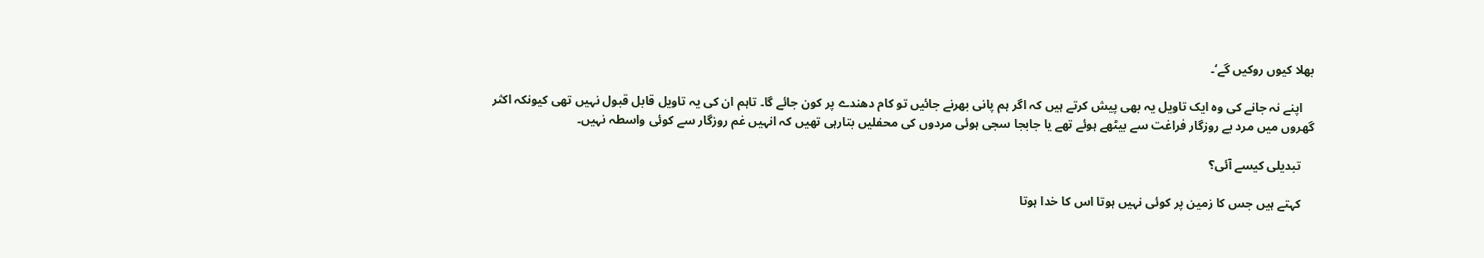بھلا کیوں روکیں گے‘۔

    اپنے نہ جانے کی وہ ایک تاویل یہ بھی پیش کرتے ہیں کہ اگر ہم پانی بھرنے جائیں تو کام دھندے پر کون جائے گا۔ تاہم ان کی یہ تاویل قابل قبول نہیں تھی کیونکہ اکثر گھروں میں مرد بے روزگار فراغت سے بیٹھے ہوئے تھے یا جابجا سجی ہوئی مردوں کی محفلیں بتارہی تھیں کہ انہیں غم روزگار سے کوئی واسطہ نہیں۔

    تبدیلی کیسے آئی؟

    کہتے ہیں جس کا زمین پر کوئی نہیں ہوتا اس کا خدا ہوتا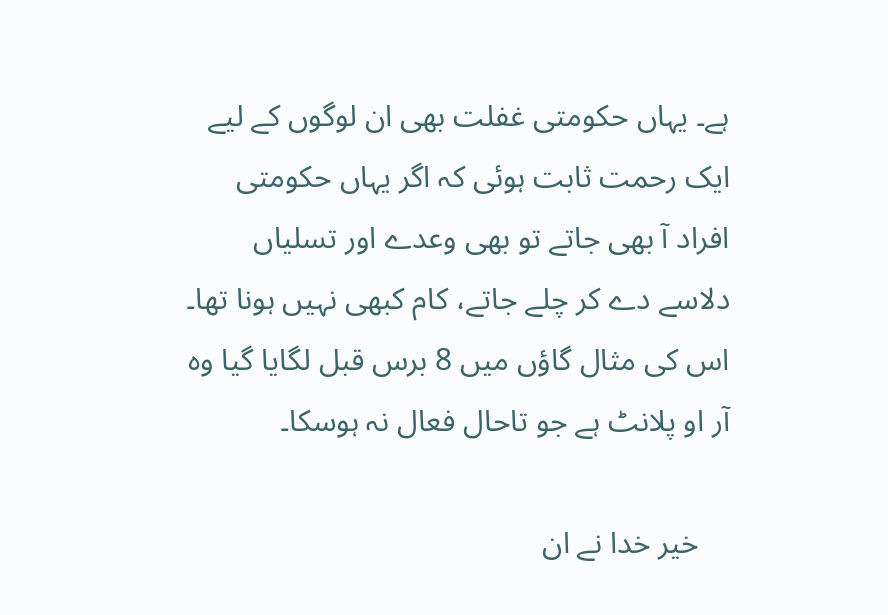ہے۔ یہاں حکومتی غفلت بھی ان لوگوں کے لیے ایک رحمت ثابت ہوئی کہ اگر یہاں حکومتی افراد آ بھی جاتے تو بھی وعدے اور تسلیاں دلاسے دے کر چلے جاتے، کام کبھی نہیں ہونا تھا۔ اس کی مثال گاؤں میں 8 برس قبل لگایا گیا وہ آر او پلانٹ ہے جو تاحال فعال نہ ہوسکا۔

    خیر خدا نے ان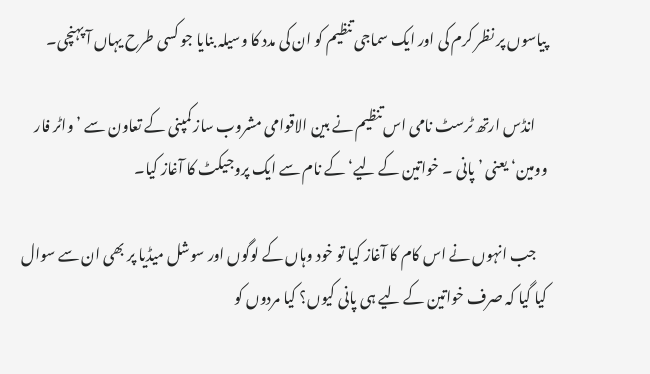پیاسوں پر نظر کرم کی اور ایک سماجی تنظیم کو ان کی مدد کا وسیلہ بنایا جو کسی طرح یہاں آ پہنچی۔

    انڈس ارتھ ٹرسٹ نامی اس تنظیم نے بین الاقوامی مشروب ساز کمپنی کے تعاون سے ’واٹر فار وومین‘ یعنی ’پانی ۔ خواتین کے لیے‘ کے نام سے ایک پروجیکٹ کا آغاز کیا۔

    جب انہوں نے اس کام کا آغاز کیا تو خود وہاں کے لوگوں اور سوشل میڈیا پر بھی ان سے سوال کیا گیا کہ صرف خواتین کے لیے ہی پانی کیوں؟ کیا مردوں کو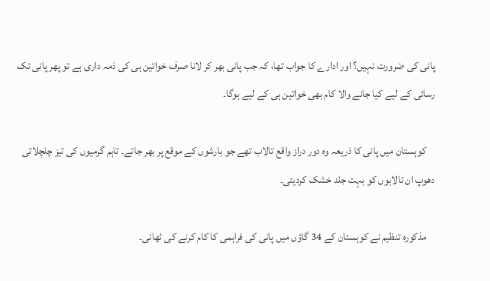پانی کی ضرورت نہیں؟ اور ادارے کا جواب تھا، کہ جب پانی بھر کر لانا صرف خواتین ہی کی ذمہ داری ہے تو پھر پانی تک رسائی کے لیے کیا جانے والا کام بھی خواتین ہی کے لیے ہوگا۔

    کوہستان میں پانی کا ذریعہ وہ دور دراز واقع تالاب تھے جو بارشوں کے موقع پر بھر جاتے۔ تاہم گرمیوں کی تیز چلچلاتی دھوپ ان تالابوں کو بہت جلد خشک کردیتی۔

    مذکورہ تنظیم نے کوہستان کے 34 گاؤں میں پانی کی فراہمی کا کام کرنے کی ٹھانی۔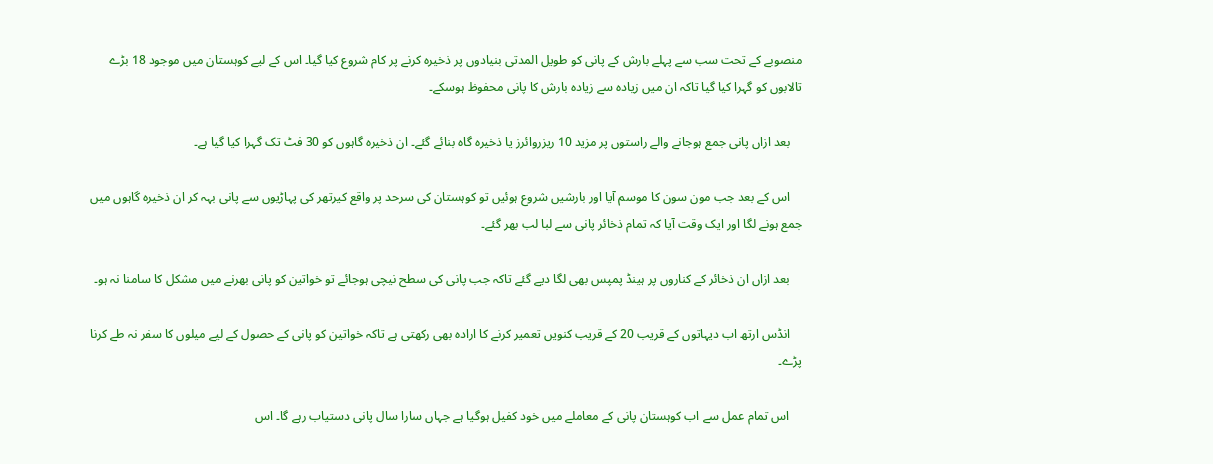منصوبے کے تحت سب سے پہلے بارش کے پانی کو طویل المدتی بنیادوں پر ذخیرہ کرنے پر کام شروع کیا گیا۔ اس کے لیے کوہستان میں موجود 18 بڑے تالابوں کو گہرا کیا گیا تاکہ ان میں زیادہ سے زیادہ بارش کا پانی محفوظ ہوسکے۔

    بعد ازاں پانی جمع ہوجانے والے راستوں پر مزید 10 ریزروائرز یا ذخیرہ گاہ بنائے گئے۔ ان ذخیرہ گاہوں کو 30 فٹ تک گہرا کیا گیا ہے۔

    اس کے بعد جب مون سون کا موسم آیا اور بارشیں شروع ہوئیں تو کوہستان کی سرحد پر واقع کیرتھر کی پہاڑیوں سے پانی بہہ کر ان ذخیرہ گاہوں میں جمع ہونے لگا اور ایک وقت آیا کہ تمام ذخائر پانی سے لبا لب بھر گئے۔

    بعد ازاں ان ذخائر کے کناروں پر ہینڈ پمپس بھی لگا دیے گئے تاکہ جب پانی کی سطح نیچی ہوجائے تو خواتین کو پانی بھرنے میں مشکل کا سامنا نہ ہو۔

    انڈس ارتھ اب دیہاتوں کے قریب 20 کے قریب کنویں تعمیر کرنے کا ارادہ بھی رکھتی ہے تاکہ خواتین کو پانی کے حصول کے لیے میلوں کا سفر نہ طے کرنا پڑے۔

    اس تمام عمل سے اب کوہستان پانی کے معاملے میں خود کفیل ہوگیا ہے جہاں سارا سال پانی دستیاب رہے گا۔ اس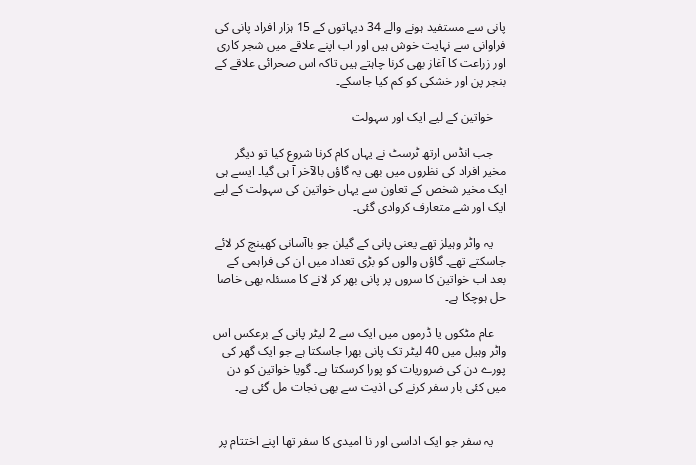پانی سے مستفید ہونے والے 34 دیہاتوں کے 15 ہزار افراد پانی کی فراوانی سے نہایت خوش ہیں اور اب اپنے علاقے میں شجر کاری اور زراعت کا آغاز بھی کرنا چاہتے ہیں تاکہ اس صحرائی علاقے کے بنجر پن اور خشکی کو کم کیا جاسکے۔

    خواتین کے لیے ایک اور سہولت

    جب انڈس ارتھ ٹرسٹ نے یہاں کام کرنا شروع کیا تو دیگر مخیر افراد کی نظروں میں بھی یہ گاؤں بالآخر آ ہی گیا۔ ایسے ہی ایک مخیر شخص کے تعاون سے یہاں خواتین کی سہولت کے لیے ایک اور شے متعارف کروادی گئی۔

    یہ واٹر وہیلز تھے یعنی پانی کے گیلن جو باآسانی کھینچ کر لائے جاسکتے تھے۔ گاؤں والوں کو بڑی تعداد میں ان کی فراہمی کے بعد اب خواتین کا سروں پر پانی بھر کر لانے کا مسئلہ بھی خاصا حل ہوچکا ہے۔

    عام مٹکوں یا ڈرموں میں ایک سے 2 لیٹر پانی کے برعکس اس واٹر وہیل میں 40 لیٹر تک پانی بھرا جاسکتا ہے جو ایک گھر کی پورے دن کی ضروریات کو پورا کرسکتا ہے۔ گویا خواتین کو دن میں کئی بار سفر کرنے کی اذیت سے بھی نجات مل گئی ہے۔


    یہ سفر جو ایک اداسی اور نا امیدی کا سفر تھا اپنے اختتام پر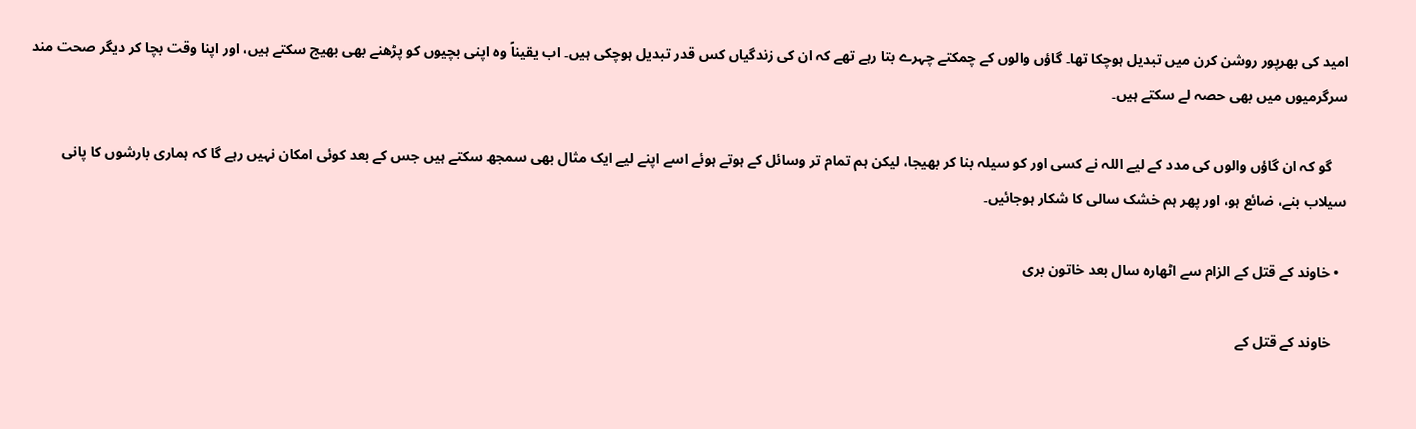امید کی بھرپور روشن کرن میں تبدیل ہوچکا تھا۔ گاؤں والوں کے چمکتے چہرے بتا رہے تھے کہ ان کی زندگیاں کس قدر تبدیل ہوچکی ہیں۔ اب یقیناً وہ اپنی بچیوں کو پڑھنے بھی بھیج سکتے ہیں، اور اپنا وقت بچا کر دیگر صحت مند سرگرمیوں میں بھی حصہ لے سکتے ہیں۔

    گو کہ ان گاؤں والوں کی مدد کے لیے اللہ نے کسی اور کو سیلہ بنا کر بھیجا، لیکن ہم تمام تر وسائل کے ہوتے ہوئے اسے اپنے لیے ایک مثال بھی سمجھ سکتے ہیں جس کے بعد کوئی امکان نہیں رہے گا کہ ہماری بارشوں کا پانی سیلاب بنے، ضائع ہو، اور پھر ہم خشک سالی کا شکار ہوجائیں۔

  • خاوند کے قتل کے الزام سے اٹھارہ سال بعد خاتون بری

    خاوند کے قتل کے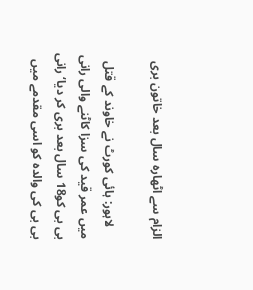الزام سے اٹھارہ سال بعد خاتون بری

    لاہور: ہائی کورٹ نے خاوند کے قتل میں عمر قید کی سزا کاٹنے والی رانی بی بی کو18 سال بعد بری کر دیا‘ رانی بی بی کی والدہ کو اسی مقدمے میں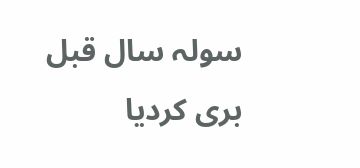سولہ سال قبل بری کردیا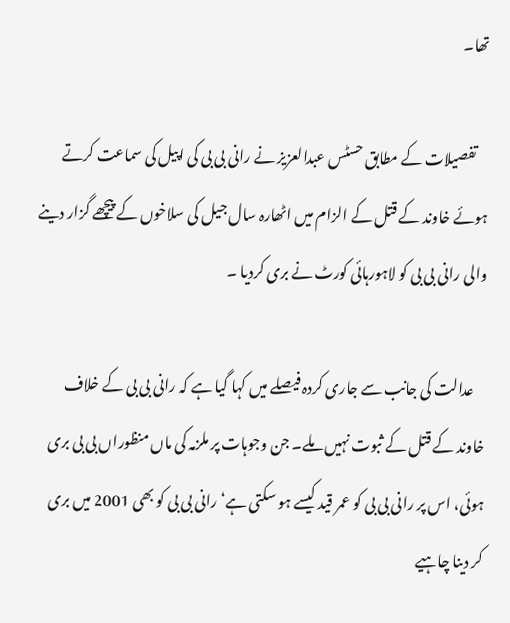تھا۔

    تفصیلات کے مطابق حسٹس عبدالعزیز نے رانی بی بی کی اپیل کی سماعت کرتے ہوئے خاوند کے قتل کے الزام میں اٹھارہ سال جیل کی سلاخوں کے پیچھے گزار دینے والی رانی بی بی کو لاہورہائی کورٹ نے بری کردیا ۔

    عدالت کی جانب سے جاری کردہ فیصلے میں کہا گیا ہے کہ رانی بی بی کے خلاف خاوند کے قتل کے ثبوت نہیں ملے۔ جن وجوہات پر ملزمہ کی ماں منظوراں بی بی بری ہوئی، اس پر رانی بی بی کو عمر قید کیسے ہو سکتی ہے‘ رانی بی بی کو بھی 2001 میں بری کر دینا چاہیے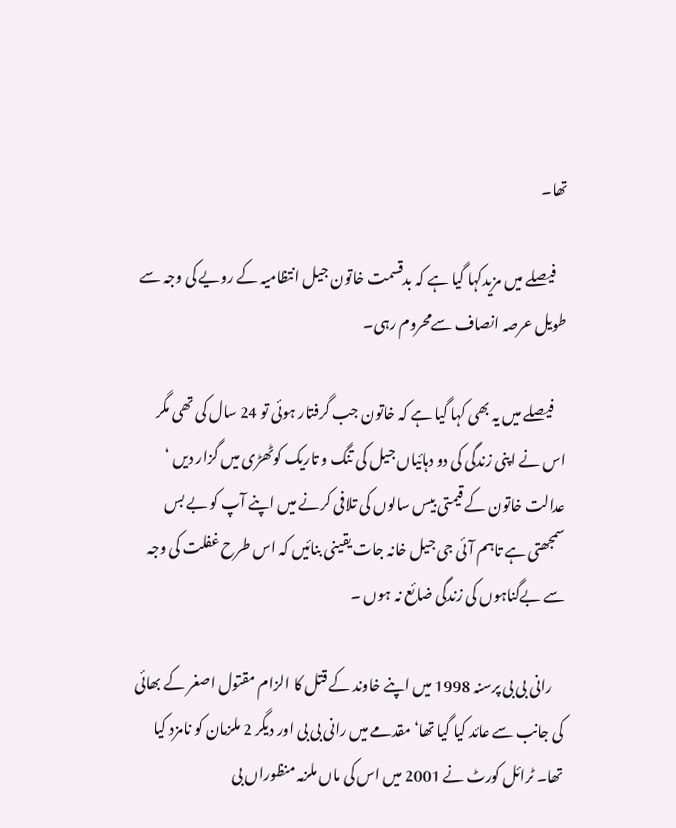تھا۔

    فیصلے میں مزیدکہا گیا ہے کہ بدقسمت خاتون جیل انتظامیہ کے رویے کی وجہ سے طویل عرصہ انصاف سےمحروم رہی۔

    فیصلے میں یہ بھی کہا گیا ہے کہ خاتون جب گرفتار ہوئی تو 24 سال کی تھی مگر اس نے اپنی زندگی کی دو دہائیاں جیل کی تنگ و تاریک کوٹھڑی میں گزار دیں ‘ عدالت خاتون کے قیمتی بیس سالوں کی تلافی کرنے میں اپنے آپ کو بے بس سمجھتی ہے تاہم آئی جی جیل خانہ جات یقینی بنائیں کہ اس طرح غفلت کی وجہ سے بےگناہوں کی زندگی ضائع نہ ہوں ۔

    رانی بی بی پرسنہ 1998 میں اپنے خاوند کے قتل کا الزام مقتول اصغر کے بھائی کی جانب سے عائد کیا گیا تھا‘ مقدمے میں رانی بی بی اور دیگر 2 ملزمان کو نامزد کیا تھا۔ ٹرائل کورٹ نے 2001 میں اس کی ماں ملزمہ منظوراں بی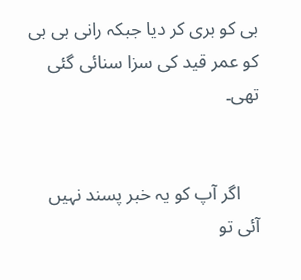بی کو بری کر دیا جبکہ رانی بی بی کو عمر قید کی سزا سنائی گئی تھی۔


    اگر آپ کو یہ خبر پسند نہیں آئی تو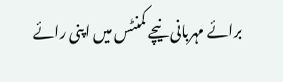برائے مہربانی نیچے کمنٹس میں اپنی رائے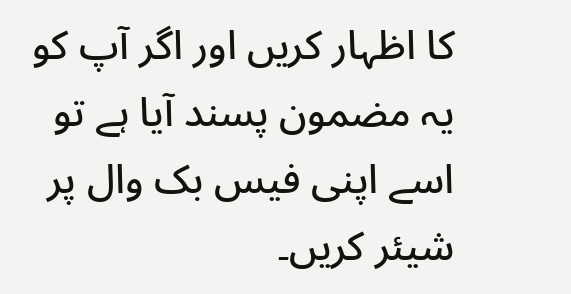کا اظہار کریں اور اگر آپ کو یہ مضمون پسند آیا ہے تو اسے اپنی فیس بک وال پر شیئر کریں۔